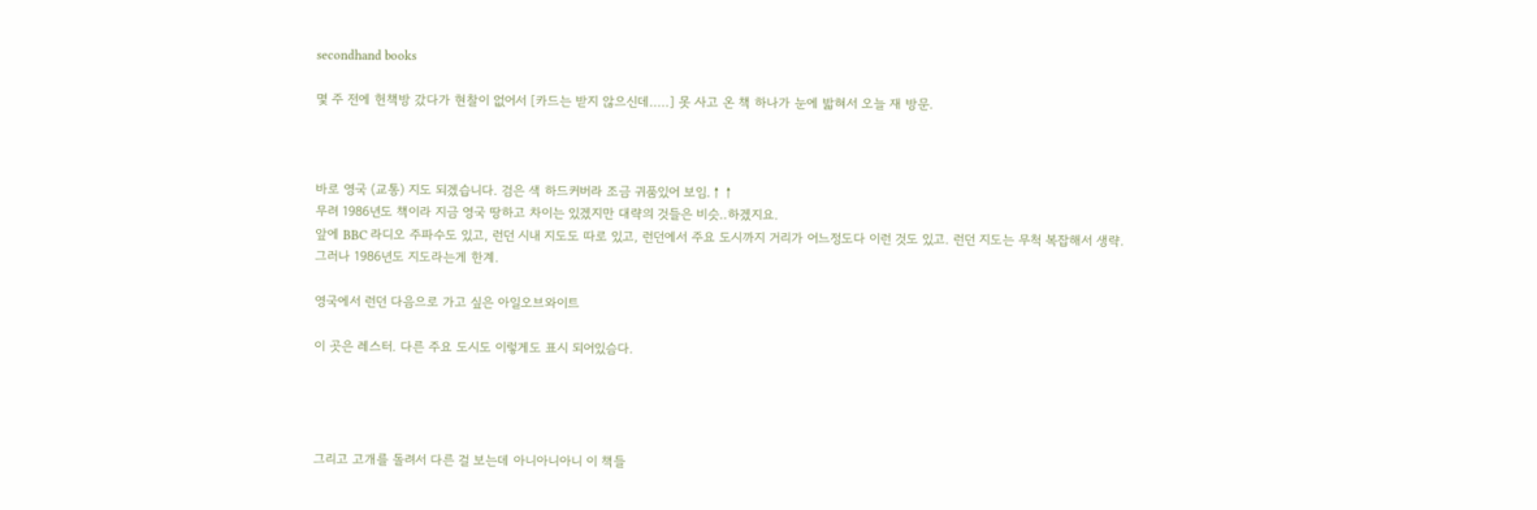secondhand books

몇 주 전에 헌책방 갔다가 현찰이 없어서 [카드는 받지 않으신데.....] 못 사고 온 책 하나가 눈에 밟혀서 오늘 재 방문.



바로 영국 (교통) 지도 되겠습니다. 검은 색 하드커버라 조금 귀품있어 보임.↑↑
무려 1986년도 책이라 지금 영국 땅하고 차이는 있겠지만 대략의 것들은 비슷..하겠지요.
앞에 BBC 라디오 주파수도 있고, 런던 시내 지도도 따로 있고, 런던에서 주요 도시까지 거리가 어느정도다 이런 것도 있고. 런던 지도는 무척 복잡해서 생략.
그러나 1986년도 지도라는게 한계.

영국에서 런던 다음으로 가고 싶은 아일오브와이트

이 곳은 레스터. 다른 주요 도시도 이렇게도 표시 되어있슴다.




그리고 고개를 돌려서 다른 걸 보는데 아니아니아니 이 책들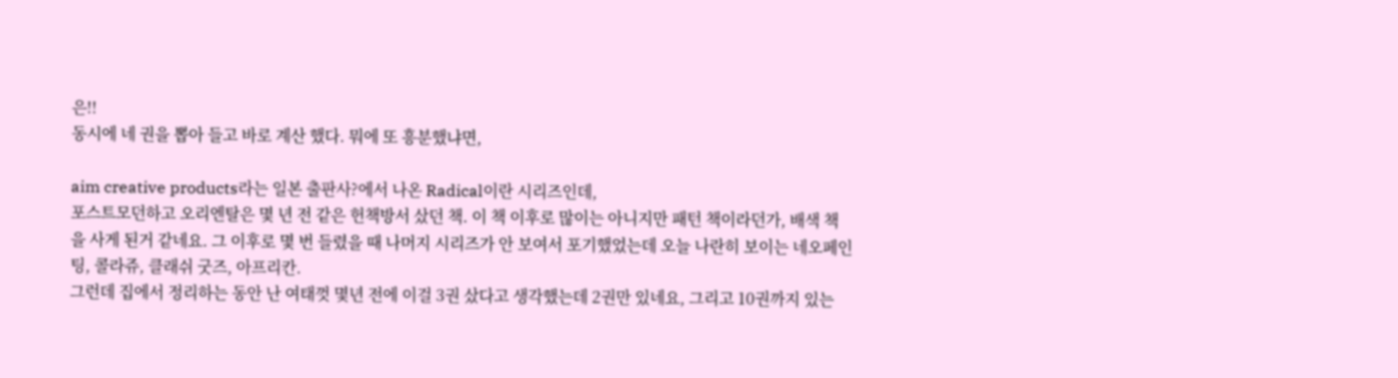은!!
동시에 네 권을 뽑아 들고 바로 계산 했다. 뭐에 또 흥분했냐면,

aim creative products라는 일본 출판사?에서 나온 Radical이란 시리즈인데,
포스트모던하고 오리엔탈은 몇 년 전 같은 헌책방서 샀던 책. 이 책 이후로 많이는 아니지만 패턴 책이라던가, 배색 책을 사게 된거 같네요. 그 이후로 몇 번 들렸을 때 나머지 시리즈가 안 보여서 포기했었는데 오늘 나란히 보이는 네오페인팅, 콜라쥬, 클래쉬 굿즈, 아프리칸.
그런데 집에서 정리하는 동안 난 여태껏 몇년 전에 이걸 3권 샀다고 생각했는데 2권만 있네요, 그리고 10권까지 있는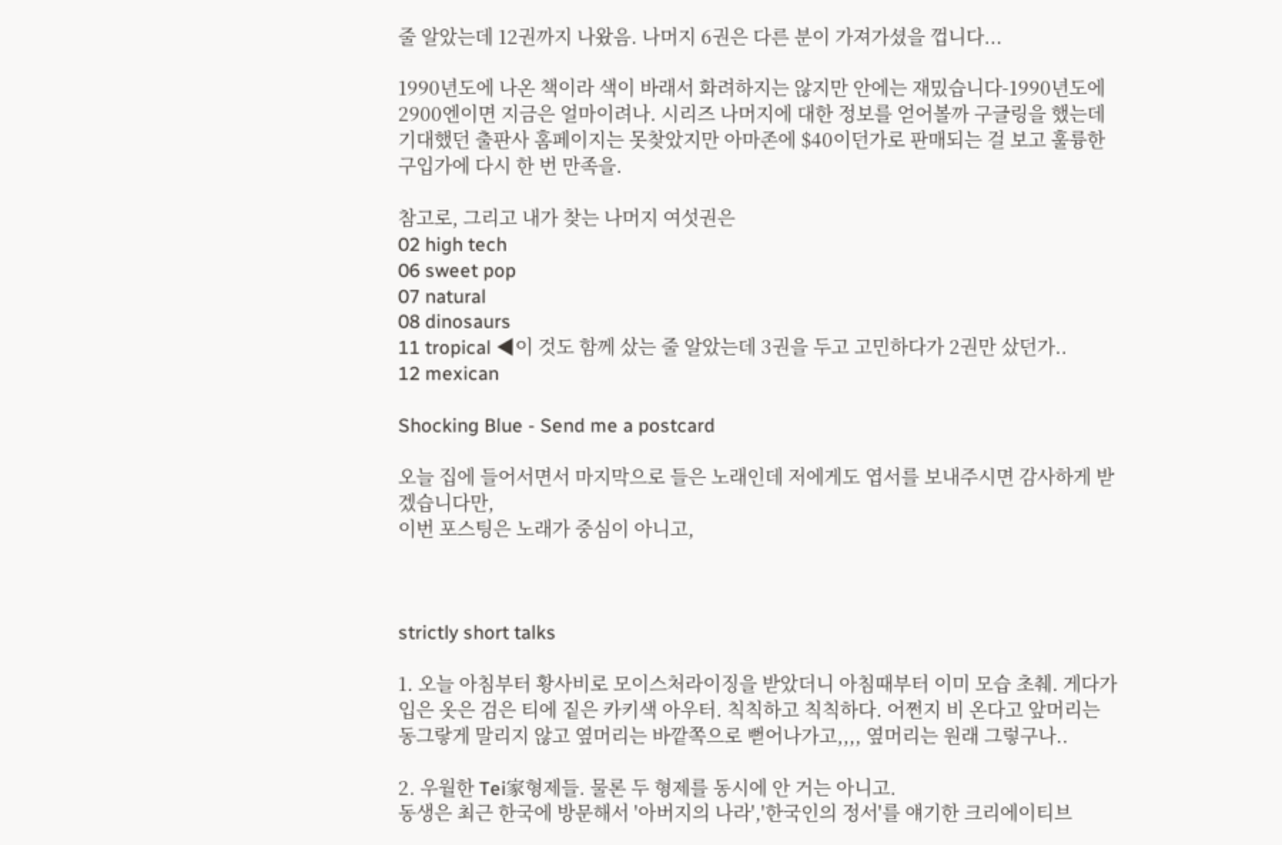줄 알았는데 12권까지 나왔음. 나머지 6권은 다른 분이 가져가셨을 껍니다...

1990년도에 나온 책이라 색이 바래서 화려하지는 않지만 안에는 재밌습니다-1990년도에 2900엔이면 지금은 얼마이려나. 시리즈 나머지에 대한 정보를 얻어볼까 구글링을 했는데 기대했던 출판사 홈페이지는 못찾았지만 아마존에 $40이던가로 판매되는 걸 보고 훌륭한 구입가에 다시 한 번 만족을.

참고로, 그리고 내가 찾는 나머지 여섯권은
02 high tech
06 sweet pop
07 natural
08 dinosaurs
11 tropical ◀이 것도 함께 샀는 줄 알았는데 3권을 두고 고민하다가 2권만 샀던가..
12 mexican

Shocking Blue - Send me a postcard

오늘 집에 들어서면서 마지막으로 들은 노래인데 저에게도 엽서를 보내주시면 감사하게 받겠습니다만,
이번 포스팅은 노래가 중심이 아니고,



strictly short talks

1. 오늘 아침부터 황사비로 모이스처라이징을 받았더니 아침때부터 이미 모습 초췌. 게다가 입은 옷은 검은 티에 짙은 카키색 아우터. 칙칙하고 칙칙하다. 어쩐지 비 온다고 앞머리는 동그랗게 말리지 않고 옆머리는 바깥쪽으로 뻗어나가고,,,, 옆머리는 원래 그렇구나..

2. 우월한 Tei家형제들. 물론 두 형제를 동시에 안 거는 아니고.
동생은 최근 한국에 방문해서 '아버지의 나라','한국인의 정서'를 얘기한 크리에이티브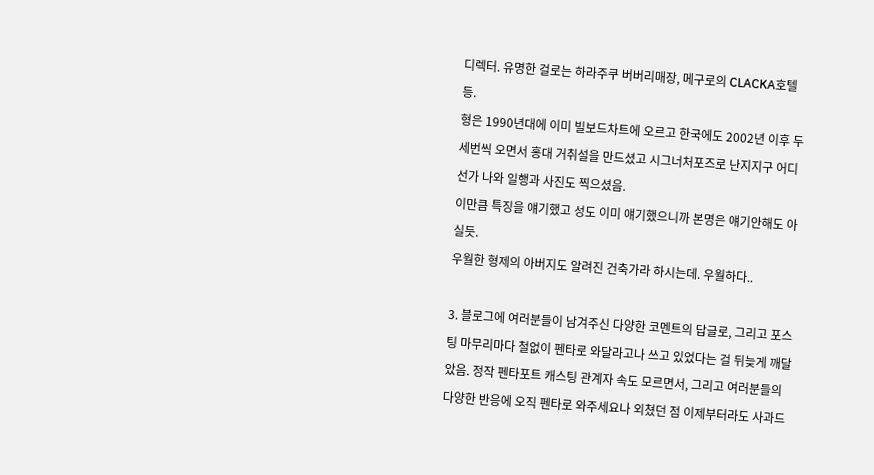디렉터. 유명한 걸로는 하라주쿠 버버리매장, 메구로의 CLACKA호텔 등.
형은 1990년대에 이미 빌보드차트에 오르고 한국에도 2002년 이후 두 세번씩 오면서 홍대 거취설을 만드셨고 시그너처포즈로 난지지구 어디선가 나와 일행과 사진도 찍으셨음.
이만큼 특징을 얘기했고 성도 이미 얘기했으니까 본명은 얘기안해도 아실듯.
우월한 형제의 아버지도 알려진 건축가라 하시는데. 우월하다..

3. 블로그에 여러분들이 남겨주신 다양한 코멘트의 답글로, 그리고 포스팅 마무리마다 철없이 펜타로 와달라고나 쓰고 있었다는 걸 뒤늦게 깨달았음. 정작 펜타포트 캐스팅 관계자 속도 모르면서, 그리고 여러분들의 다양한 반응에 오직 펜타로 와주세요나 외쳤던 점 이제부터라도 사과드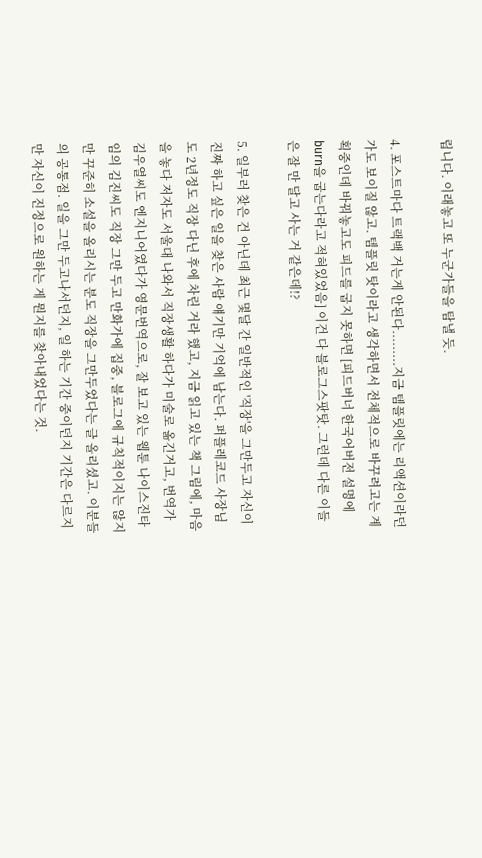립니다. 이래놓고 또 누군가들을 탐낼 듯.

4. 포스트마다 트랙백 거는게 안된다.........지금 템플릿에는 리액션이라던가도 보이질 않고. 템플릿 탓이라고 생각하면서 전체적으로 바꾸려고는 계획중인데 바꿔놓고도 피드를 굽지 못하면 [피드버너 한국어버전 설명에 burn을 굽는다라고 적혀있었음] 이건 다 블로그스팟탓. 그런데 다른 이들은 잘 만 달고 사는 거 같은데!?

5. 일부러 찾은 건 아닌데 최근 몇달 간 일반적인 '직장'을 그만두고 자신이 진짜 하고 싶은 일을 찾은 사람 얘기만 기억에 남는다. 퍼플레코드 사장님도 2년정도 직장 다닌 후에 차린 거라 했고, 지금 읽고 있는 책 그림에, 마음을 놓다 저자도 서울대 나와서 직장생활 하다가 미술로 옮긴거고, 번역가 김우열씨도 엔지니어였다가 영문번역으로, 잘 보고 있는 웹툰 나이스진타임의 김진씨도 직장 그만 두고 만화가에 집중, 블로그에 규칙적이지는 않지만 꾸준히 소설을 올리시는 분도 직장을 그만두었다는 글 올리셨고. 이분들의 공통점. 일을 그만 두고나서던지, 일 하는 기간 중이던지 기간은 다르지만 자신이 진정으로 원하는 게 뭔지를 찾아내었다는 것.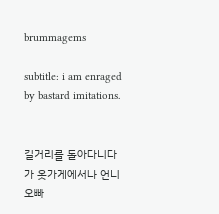brummagems

subtitle: i am enraged by bastard imitations.


길거리를 돌아다니다가 옷가게에서나 언니오빠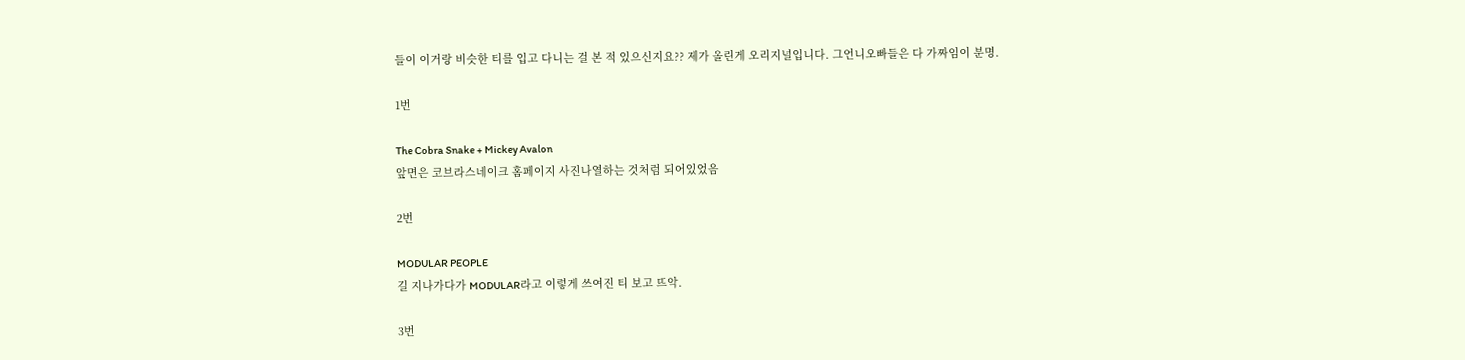들이 이거랑 비슷한 티를 입고 다니는 걸 본 적 있으신지요?? 제가 올린게 오리지널입니다. 그언니오빠들은 다 가짜임이 분명.

1번

The Cobra Snake + Mickey Avalon
앞면은 코브라스네이크 홈페이지 사진나열하는 것처럼 되어있었음

2번

MODULAR PEOPLE
길 지나가다가 MODULAR라고 이렇게 쓰여진 티 보고 뜨악.

3번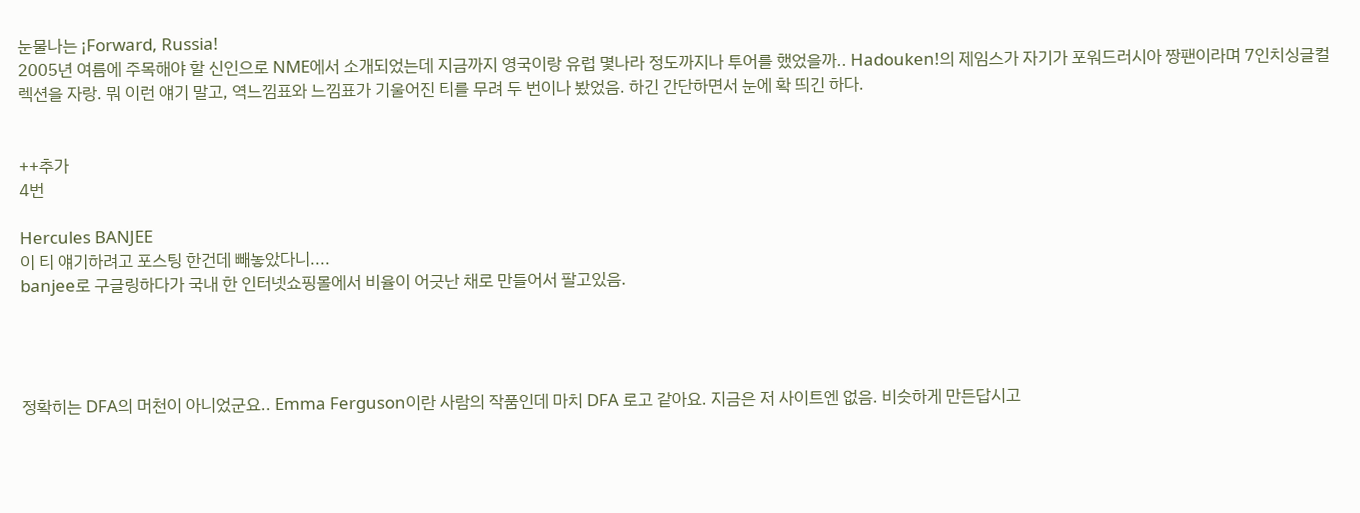눈물나는 ¡Forward, Russia!
2005년 여름에 주목해야 할 신인으로 NME에서 소개되었는데 지금까지 영국이랑 유럽 몇나라 정도까지나 투어를 했었을까.. Hadouken!의 제임스가 자기가 포워드러시아 짱팬이라며 7인치싱글컬렉션을 자랑. 뭐 이런 얘기 말고, 역느낌표와 느낌표가 기울어진 티를 무려 두 번이나 봤었음. 하긴 간단하면서 눈에 확 띄긴 하다.


++추가
4번

Hercules BANJEE
이 티 얘기하려고 포스팅 한건데 빼놓았다니....
banjee로 구글링하다가 국내 한 인터넷쇼핑몰에서 비율이 어긋난 채로 만들어서 팔고있음.




정확히는 DFA의 머천이 아니었군요.. Emma Ferguson이란 사람의 작품인데 마치 DFA 로고 같아요. 지금은 저 사이트엔 없음. 비슷하게 만든답시고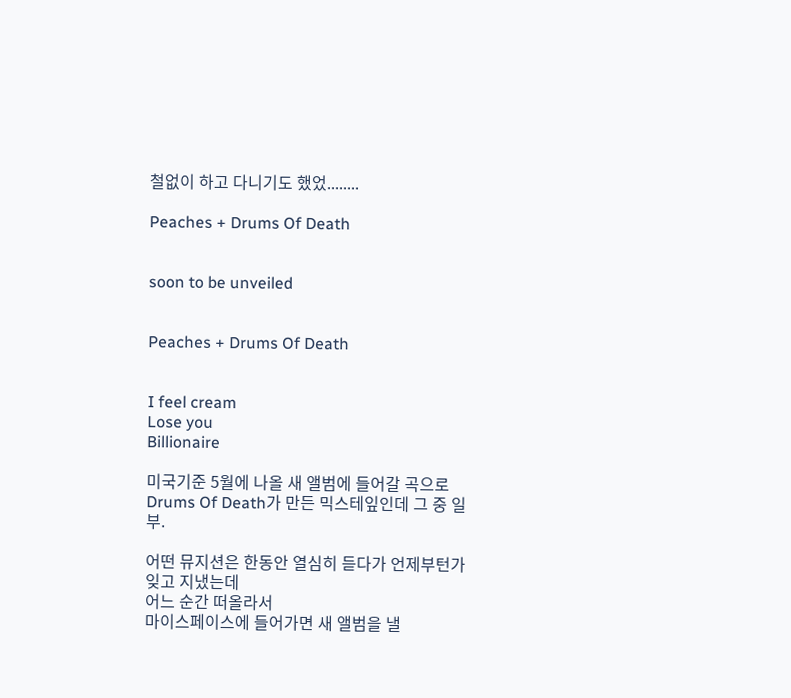철없이 하고 다니기도 했었........

Peaches + Drums Of Death


soon to be unveiled


Peaches + Drums Of Death


I feel cream
Lose you
Billionaire

미국기준 5월에 나올 새 앨범에 들어갈 곡으로
Drums Of Death가 만든 믹스테잎인데 그 중 일부.

어떤 뮤지션은 한동안 열심히 듣다가 언제부턴가 잊고 지냈는데
어느 순간 떠올라서
마이스페이스에 들어가면 새 앨범을 낼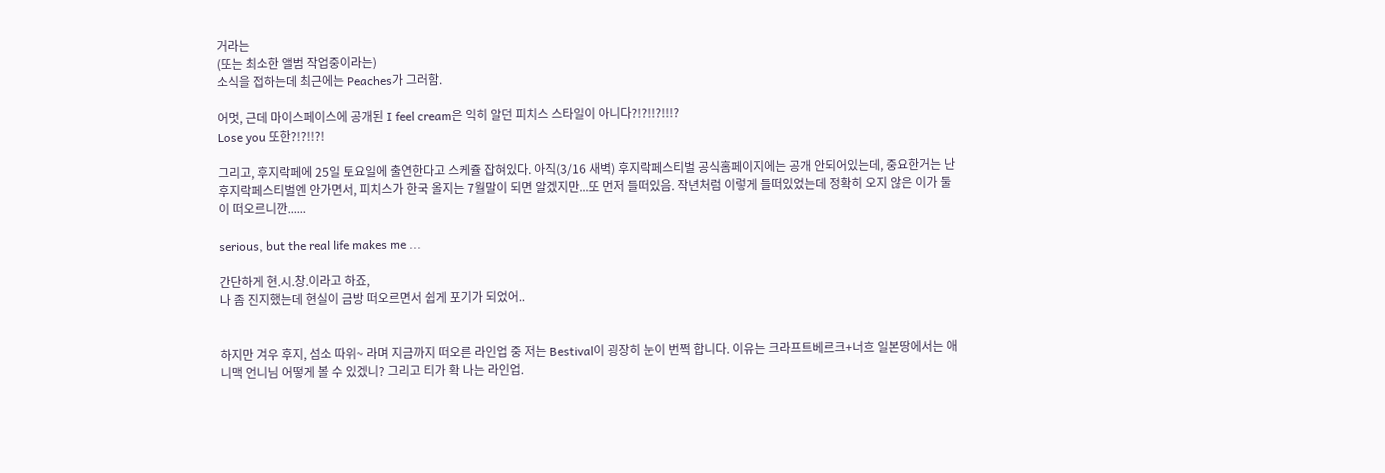거라는
(또는 최소한 앨범 작업중이라는)
소식을 접하는데 최근에는 Peaches가 그러함.

어멋, 근데 마이스페이스에 공개된 I feel cream은 익히 알던 피치스 스타일이 아니다?!?!!?!!!?
Lose you 또한?!?!!?!

그리고, 후지락페에 25일 토요일에 출연한다고 스케쥴 잡혀있다. 아직(3/16 새벽) 후지락페스티벌 공식홈페이지에는 공개 안되어있는데, 중요한거는 난 후지락페스티벌엔 안가면서, 피치스가 한국 올지는 7월말이 되면 알겠지만...또 먼저 들떠있음. 작년처럼 이렇게 들떠있었는데 정확히 오지 않은 이가 둘이 떠오르니깐......

serious, but the real life makes me ...

간단하게 현.시.창.이라고 하죠,
나 좀 진지했는데 현실이 금방 떠오르면서 쉽게 포기가 되었어..


하지만 겨우 후지, 섬소 따위~ 라며 지금까지 떠오른 라인업 중 저는 Bestival이 굉장히 눈이 번쩍 합니다. 이유는 크라프트베르크+너흐 일본땅에서는 애니맥 언니님 어떻게 볼 수 있겠니? 그리고 티가 확 나는 라인업.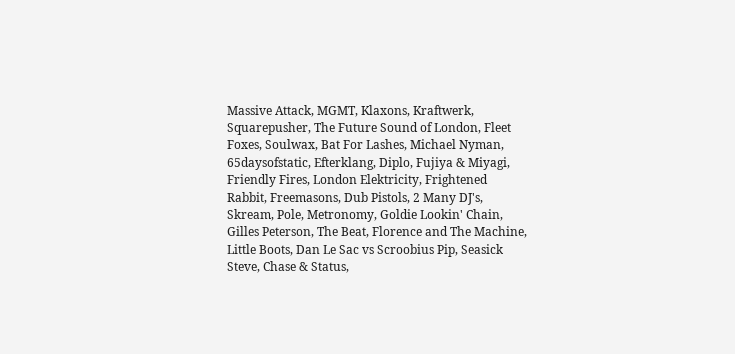Massive Attack, MGMT, Klaxons, Kraftwerk, Squarepusher, The Future Sound of London, Fleet Foxes, Soulwax, Bat For Lashes, Michael Nyman, 65daysofstatic, Efterklang, Diplo, Fujiya & Miyagi, Friendly Fires, London Elektricity, Frightened Rabbit, Freemasons, Dub Pistols, 2 Many DJ's, Skream, Pole, Metronomy, Goldie Lookin' Chain, Gilles Peterson, The Beat, Florence and The Machine, Little Boots, Dan Le Sac vs Scroobius Pip, Seasick Steve, Chase & Status,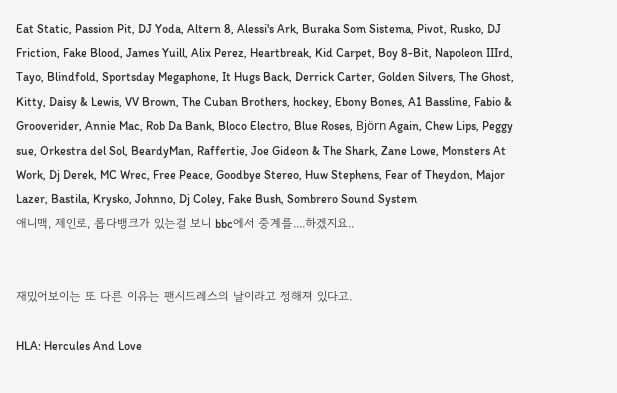Eat Static, Passion Pit, DJ Yoda, Altern 8, Alessi's Ark, Buraka Som Sistema, Pivot, Rusko, DJ Friction, Fake Blood, James Yuill, Alix Perez, Heartbreak, Kid Carpet, Boy 8-Bit, Napoleon IIIrd, Tayo, Blindfold, Sportsday Megaphone, It Hugs Back, Derrick Carter, Golden Silvers, The Ghost, Kitty, Daisy & Lewis, VV Brown, The Cuban Brothers, hockey, Ebony Bones, A1 Bassline, Fabio & Grooverider, Annie Mac, Rob Da Bank, Bloco Electro, Blue Roses, Björn Again, Chew Lips, Peggy sue, Orkestra del Sol, BeardyMan, Raffertie, Joe Gideon & The Shark, Zane Lowe, Monsters At Work, Dj Derek, MC Wrec, Free Peace, Goodbye Stereo, Huw Stephens, Fear of Theydon, Major Lazer, Bastila, Krysko, Johnno, Dj Coley, Fake Bush, Sombrero Sound System
애니맥, 제인로, 롭다뱅크가 있는걸 보니 bbc에서 중계를....하겠지요..


재밌어보이는 또 다른 이유는 팬시드레스의 날이라고 정해져 있다고.

HLA: Hercules And Love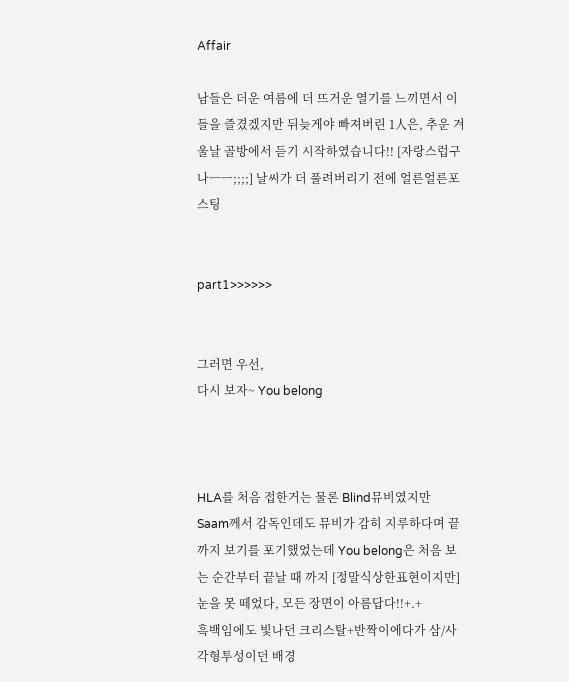Affair

남들은 더운 여름에 더 뜨거운 열기를 느끼면서 이들을 즐겼겠지만 뒤늦게야 빠져버린 1人은, 추운 겨울날 골방에서 듣기 시작하였습니다!! [자랑스럽구나ㅡㅡ;;;;] 날씨가 더 풀려버리기 전에 얼른얼른포스팅


part1>>>>>>


그러면 우선,
다시 보자~ You belong



HLA를 처음 접한거는 물론 Blind뮤비였지만 Saam께서 감독인데도 뮤비가 감히 지루하다며 끝까지 보기를 포기했었는데 You belong은 처음 보는 순간부터 끝날 때 까지 [정말식상한표현이지만] 눈을 못 떼었다, 모든 장면이 아름답다!!+.+
흑백임에도 빛나던 크리스탈+반짝이에다가 삼/사각형투성이던 배경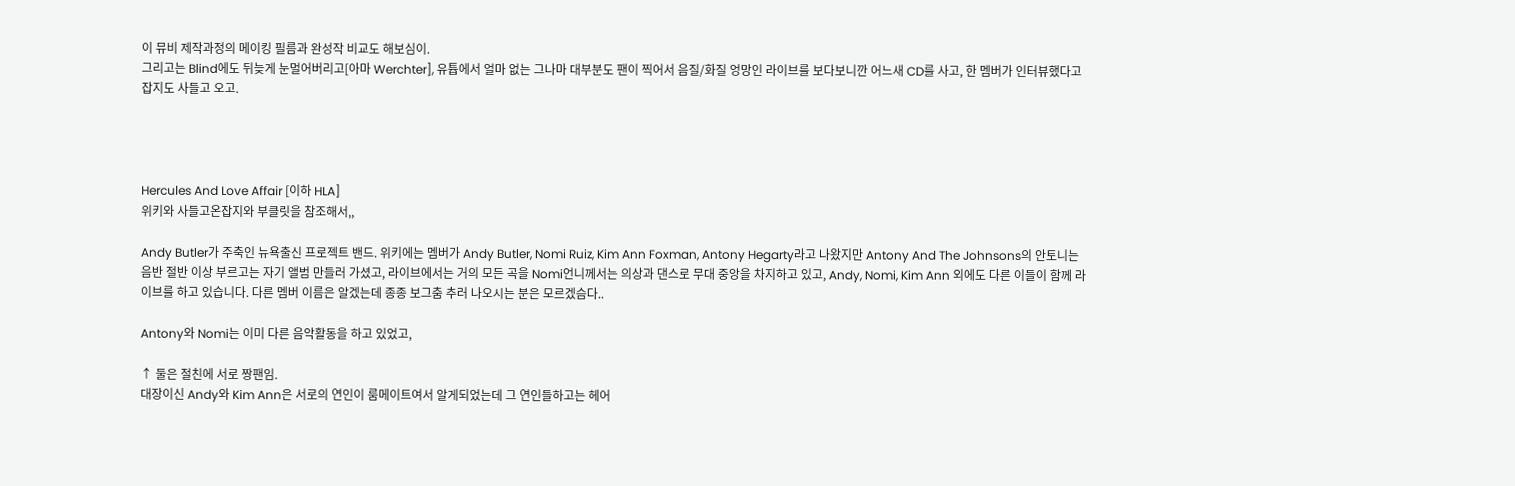이 뮤비 제작과정의 메이킹 필름과 완성작 비교도 해보심이.
그리고는 Blind에도 뒤늦게 눈멀어버리고[아마 Werchter], 유튭에서 얼마 없는 그나마 대부분도 팬이 찍어서 음질/화질 엉망인 라이브를 보다보니깐 어느새 CD를 사고, 한 멤버가 인터뷰했다고 잡지도 사들고 오고.




Hercules And Love Affair [이하 HLA]
위키와 사들고온잡지와 부클릿을 참조해서,,

Andy Butler가 주축인 뉴욕출신 프로젝트 밴드. 위키에는 멤버가 Andy Butler, Nomi Ruiz, Kim Ann Foxman, Antony Hegarty라고 나왔지만 Antony And The Johnsons의 안토니는 음반 절반 이상 부르고는 자기 앨범 만들러 가셨고, 라이브에서는 거의 모든 곡을 Nomi언니께서는 의상과 댄스로 무대 중앙을 차지하고 있고, Andy, Nomi, Kim Ann 외에도 다른 이들이 함께 라이브를 하고 있습니다. 다른 멤버 이름은 알겠는데 종종 보그춤 추러 나오시는 분은 모르겠슴다..

Antony와 Nomi는 이미 다른 음악활동을 하고 있었고,

↑ 둘은 절친에 서로 짱팬임.
대장이신 Andy와 Kim Ann은 서로의 연인이 룸메이트여서 알게되었는데 그 연인들하고는 헤어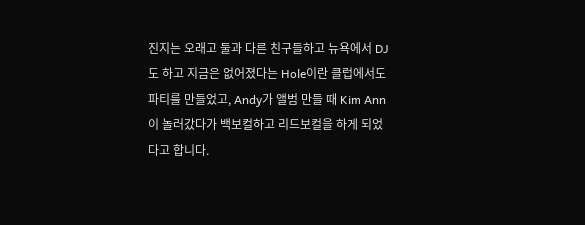진지는 오래고 둘과 다른 친구들하고 뉴욕에서 DJ도 하고 지금은 없어졌다는 Hole이란 클럽에서도 파티를 만들었고, Andy가 앨범 만들 때 Kim Ann이 놀러갔다가 백보컬하고 리드보컬을 하게 되었다고 합니다.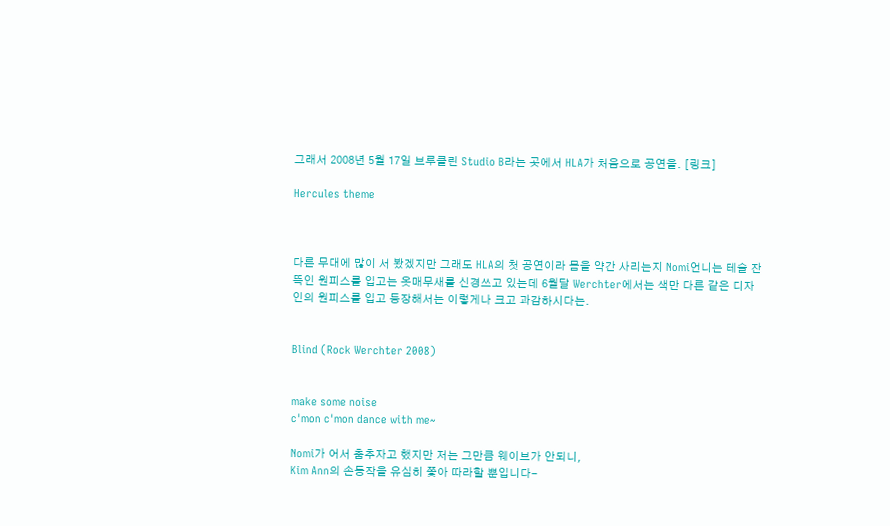그래서 2008년 5월 17일 브루클린 Studio B라는 곳에서 HLA가 처음으로 공연을. [링크]

Hercules theme



다른 무대에 많이 서 봤겠지만 그래도 HLA의 첫 공연이라 몸을 약간 사리는지 Nomi언니는 테슬 잔뜩인 원피스를 입고는 옷매무새를 신경쓰고 있는데 6월달 Werchter에서는 색만 다른 같은 디자인의 원피스를 입고 등장해서는 이렇게나 크고 과감하시다는.


Blind (Rock Werchter 2008)


make some noise
c'mon c'mon dance with me~

Nomi가 어서 춤추자고 했지만 저는 그만큼 웨이브가 안되니,
Kim Ann의 손동작을 유심히 쫓아 따라할 뿐입니다-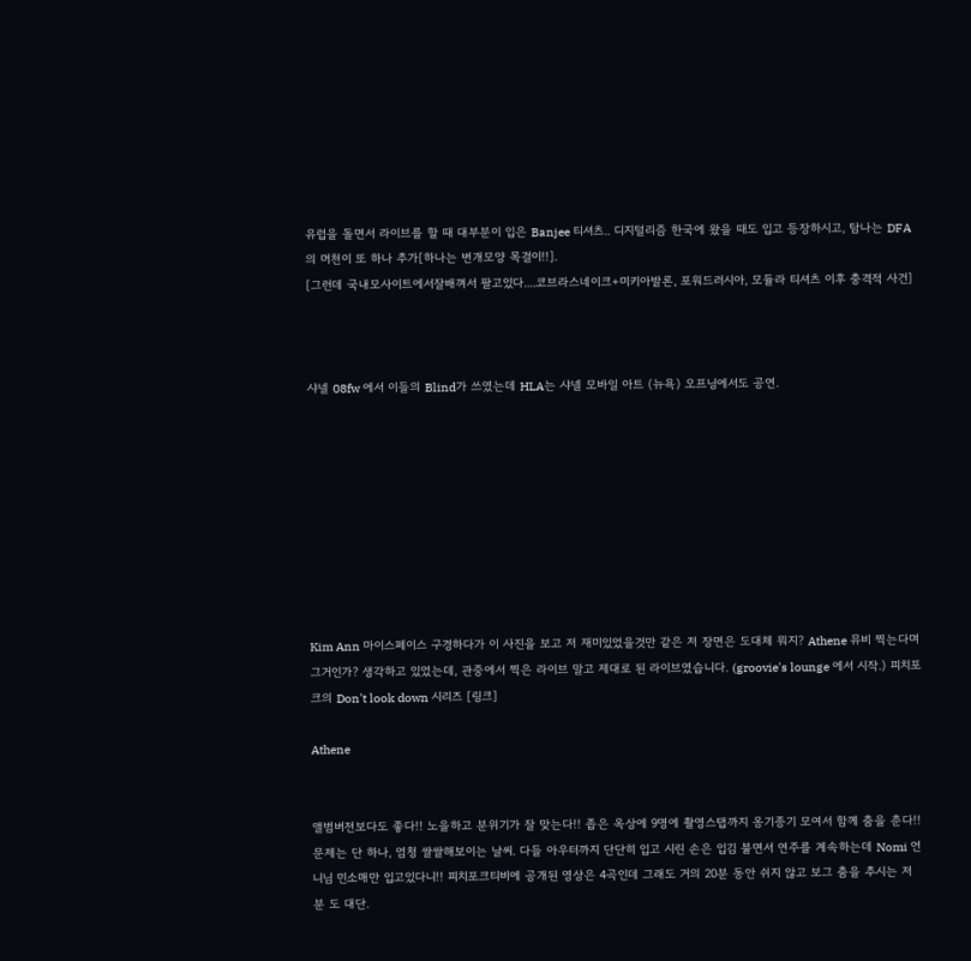유럽을 돌면서 라이브를 할 때 대부분이 입은 Banjee 티셔츠.. 디지털리즘 한국에 왔을 때도 입고 등장하시고, 탐나는 DFA의 머천이 또 하나 추가[하나는 번개모양 목걸이!!].
[그런데 국내모사이트에서잘배껴서 팔고있다....코브라스네이크+미키아발론, 포워드러시아, 모듈라 티셔츠 이후 충격적 사건]



샤넬 08fw 에서 이들의 Blind가 쓰였는데 HLA는 샤넬 모바일 아트 (뉴욕) 오프닝에서도 공연.









Kim Ann 마이스페이스 구경하다가 이 사진을 보고 저 재미있었을것만 같은 저 장면은 도대체 뭐지? Athene 뮤비 찍는다며 그거인가? 생각하고 있었는데, 관중에서 찍은 라이브 말고 제대로 된 라이브였습니다. (groovie's lounge 에서 시작.) 피치포크의 Don't look down 시리즈 [링크]

Athene


앨범버전보다도 좋다!! 노을하고 분위기가 잘 맞는다!! 좁은 옥상에 9명에 촬영스탭까지 옹기종기 모여서 함께 춤을 춘다!! 문제는 단 하나, 엄청 쌀쌀해보이는 날씨. 다들 아우터까지 단단히 입고 시린 손은 입김 불면서 연주를 계속하는데 Nomi 언니님 민소매만 입고있다니!! 피치포크티비에 공개된 영상은 4곡인데 그래도 거의 20분 동안 쉬지 않고 보그 춤을 추시는 저 분 도 대단.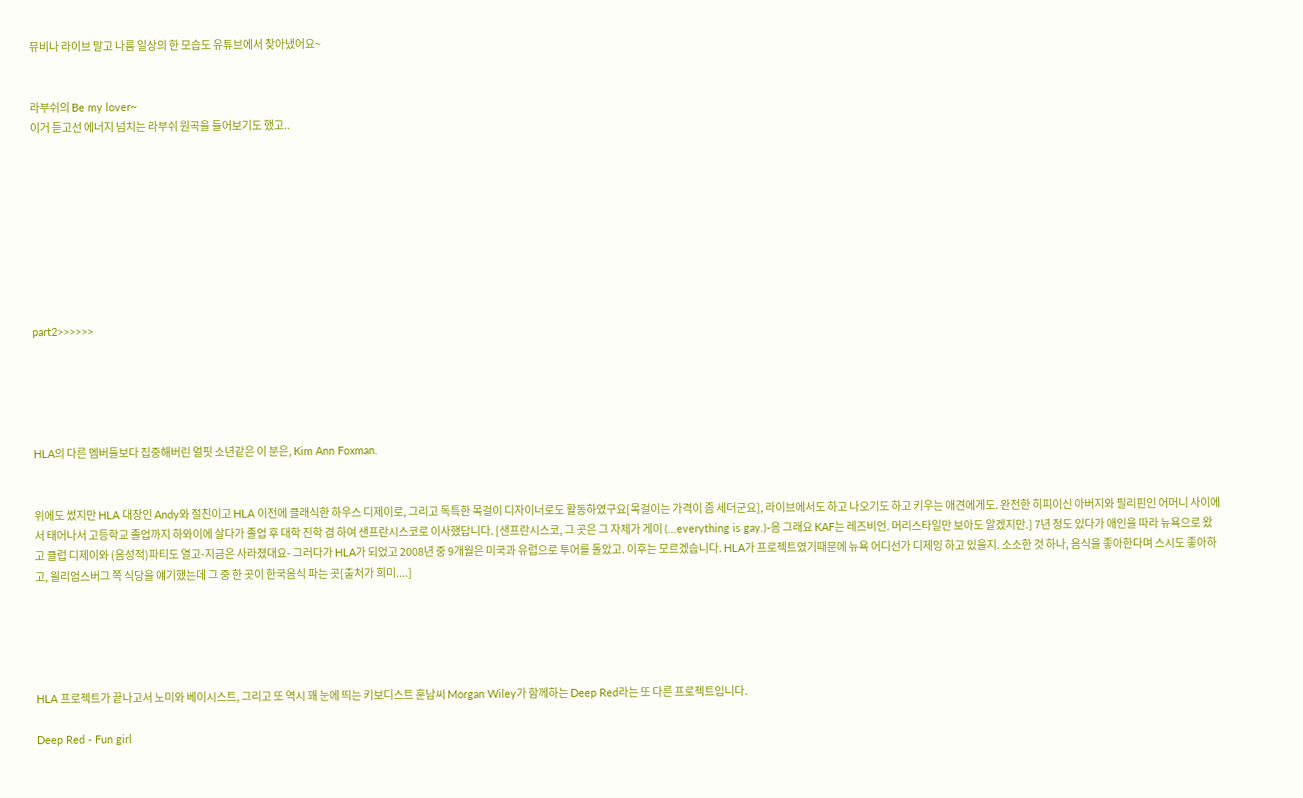뮤비나 라이브 말고 나름 일상의 한 모습도 유튜브에서 찾아냈어요~


라부쉬의 Be my lover~
이거 듣고선 에너지 넘치는 라부쉬 원곡을 들어보기도 했고..









part2>>>>>>





HLA의 다른 멤버들보다 집중해버린 얼핏 소년같은 이 분은, Kim Ann Foxman.


위에도 썼지만 HLA 대장인 Andy와 절친이고 HLA 이전에 클래식한 하우스 디제이로, 그리고 독특한 목걸이 디자이너로도 활동하였구요[목걸이는 가격이 좀 세더군요], 라이브에서도 하고 나오기도 하고 키우는 애견에게도. 완전한 히피이신 아버지와 필리핀인 어머니 사이에서 태어나서 고등학교 졸업까지 하와이에 살다가 졸업 후 대학 진학 겸 하여 샌프란시스코로 이사했답니다. [샌프란시스코, 그 곳은 그 자체가 게이 (...everything is gay.)-음 그래요 KAF는 레즈비언. 머리스타일만 보아도 알겠지만.] 7년 정도 있다가 애인을 따라 뉴욕으로 왔고 클럽 디제이와 (음성적)파티도 열고-지금은 사라졌대요- 그러다가 HLA가 되었고 2008년 중 9개월은 미국과 유럽으로 투어를 돌았고. 이후는 모르겠습니다. HLA가 프로젝트였기때문에 뉴욕 어디선가 디제잉 하고 있을지. 소소한 것 하나, 음식을 좋아한다며 스시도 좋아하고, 윌리엄스버그 쪽 식당을 얘기했는데 그 중 한 곳이 한국음식 파는 곳[출처가 희미....]





HLA 프로젝트가 끝나고서 노미와 베이시스트, 그리고 또 역시 꽤 눈에 띄는 키보디스트 훈남씨 Morgan Wiley가 함께하는 Deep Red라는 또 다른 프로젝트입니다.

Deep Red - Fun girl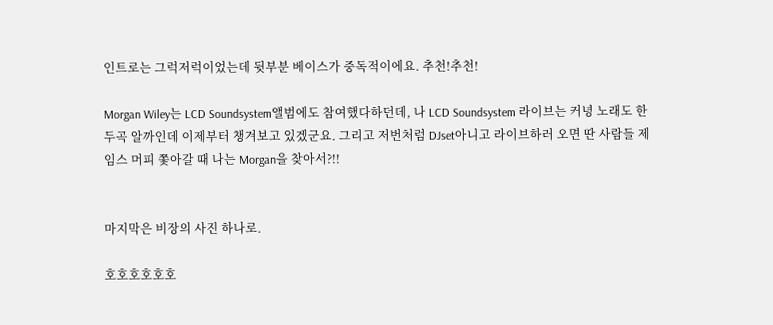인트로는 그럭저럭이었는데 뒷부분 베이스가 중독적이에요. 추천!추천!

Morgan Wiley는 LCD Soundsystem앨범에도 참여했다하던데, 나 LCD Soundsystem 라이브는 커녕 노래도 한두곡 알까인데 이제부터 챙겨보고 있겠군요. 그리고 저번처럼 DJset아니고 라이브하러 오면 딴 사람들 제임스 머피 쫓아갈 때 나는 Morgan을 찾아서?!!


마지막은 비장의 사진 하나로.

호호호호호호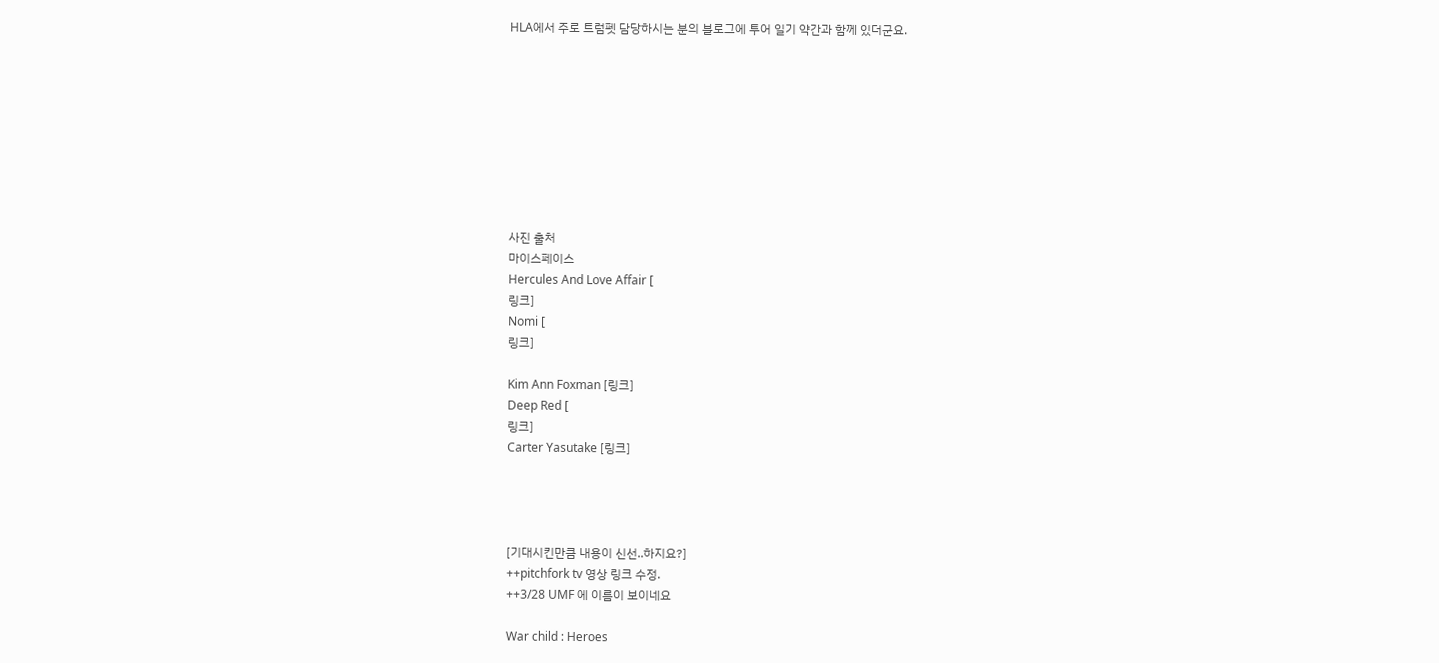HLA에서 주로 트럼펫 담당하시는 분의 블로그에 투어 일기 약간과 함께 있더군요.









사진 출처
마이스페이스
Hercules And Love Affair [
링크]
Nomi [
링크]

Kim Ann Foxman [링크]
Deep Red [
링크]
Carter Yasutake [링크]




[기대시킨만큼 내용이 신선..하지요?]
++pitchfork tv 영상 링크 수정.
++3/28 UMF 에 이름이 보이네요

War child : Heroes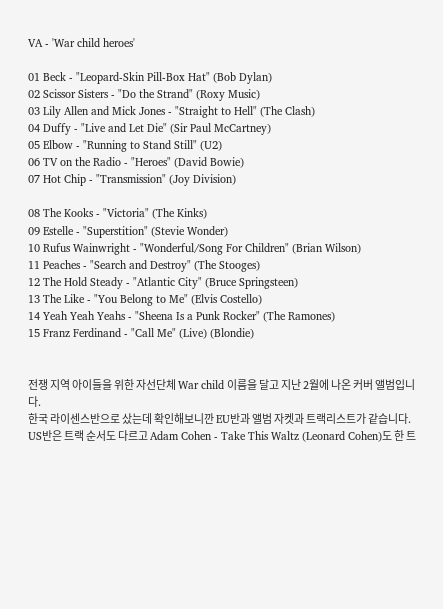VA - 'War child heroes'

01 Beck - "Leopard-Skin Pill-Box Hat" (Bob Dylan)
02 Scissor Sisters - "Do the Strand" (Roxy Music)
03 Lily Allen and Mick Jones - "Straight to Hell" (The Clash)
04 Duffy - "Live and Let Die" (Sir Paul McCartney)
05 Elbow - "Running to Stand Still" (U2)
06 TV on the Radio - "Heroes" (David Bowie)
07 Hot Chip - "Transmission" (Joy Division)

08 The Kooks - "Victoria" (The Kinks)
09 Estelle - "Superstition" (Stevie Wonder)
10 Rufus Wainwright - "Wonderful/Song For Children" (Brian Wilson)
11 Peaches - "Search and Destroy" (The Stooges)
12 The Hold Steady - "Atlantic City" (Bruce Springsteen)
13 The Like - "You Belong to Me" (Elvis Costello)
14 Yeah Yeah Yeahs - "Sheena Is a Punk Rocker" (The Ramones)
15 Franz Ferdinand - "Call Me" (Live) (Blondie)


전쟁 지역 아이들을 위한 자선단체 War child 이름을 달고 지난 2월에 나온 커버 앨범입니다.
한국 라이센스반으로 샀는데 확인해보니깐 EU반과 앨범 자켓과 트랙리스트가 같습니다. US반은 트랙 순서도 다르고 Adam Cohen - Take This Waltz (Leonard Cohen)도 한 트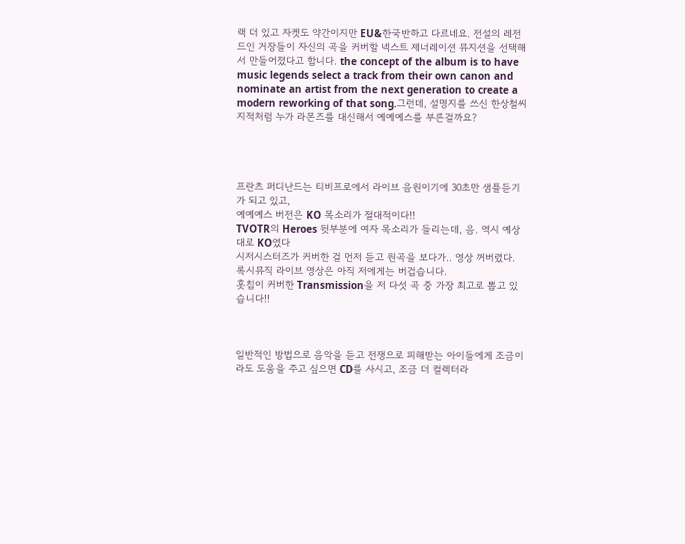랙 더 있고 자켓도 약간이지만 EU&한국반하고 다르네요. 전설의 레전드인 거장들이 자신의 곡을 커버할 넥스트 제너레이션 뮤지션을 선택해서 만들어졌다고 합니다. the concept of the album is to have music legends select a track from their own canon and nominate an artist from the next generation to create a modern reworking of that song.그런데, 설명지를 쓰신 한상철씨 지적처럼 누가 라몬즈를 대신해서 예예예스를 부른걸까요?




프란츠 퍼디난드는 티비프로에서 라이브 음원이기에 30초만 샘플듣기가 되고 있고,
예예예스 버전은 KO 목소리가 절대적이다!!
TVOTR의 Heroes 뒷부분에 여자 목소리가 들리는데, 음. 역시 예상대로 KO였다
시저시스터즈가 커버한 걸 먼저 듣고 원곡을 보다가.. 영상 꺼버렸다. 록시뮤직 라이브 영상은 아직 저에게는 버겁습니다.
홋칩이 커버한 Transmission을 저 다섯 곡 중 가장 최고로 뽑고 있습니다!!



일반적인 방법으로 음악을 듣고 전쟁으로 피해받는 아이들에게 조금이라도 도움을 주고 싶으면 CD를 사시고, 조금 더 컬렉터라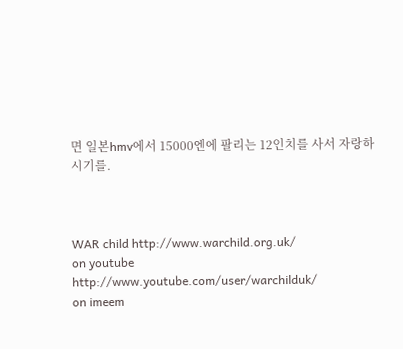면 일본hmv에서 15000엔에 팔리는 12인치를 사서 자랑하시기를.



WAR child http://www.warchild.org.uk/
on youtube http://www.youtube.com/user/warchilduk/
on imeem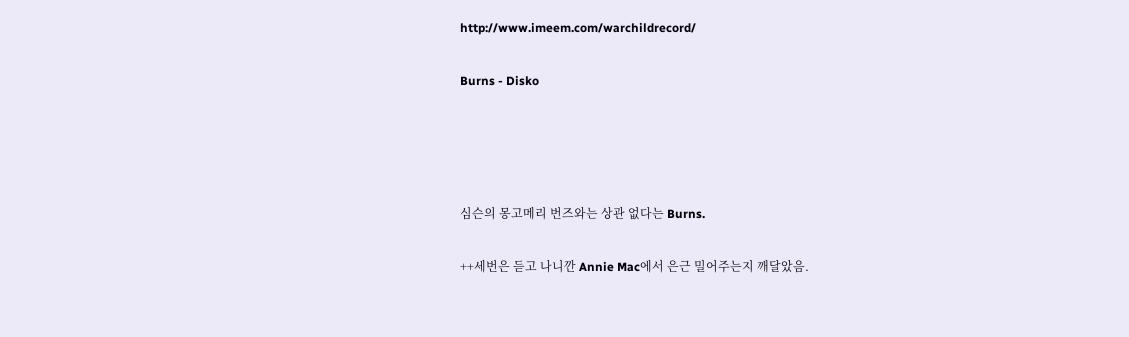http://www.imeem.com/warchildrecord/

Burns - Disko




심슨의 몽고메리 번즈와는 상관 없다는 Burns.

++세번은 듣고 나니깐 Annie Mac에서 은근 밀어주는지 깨달았음.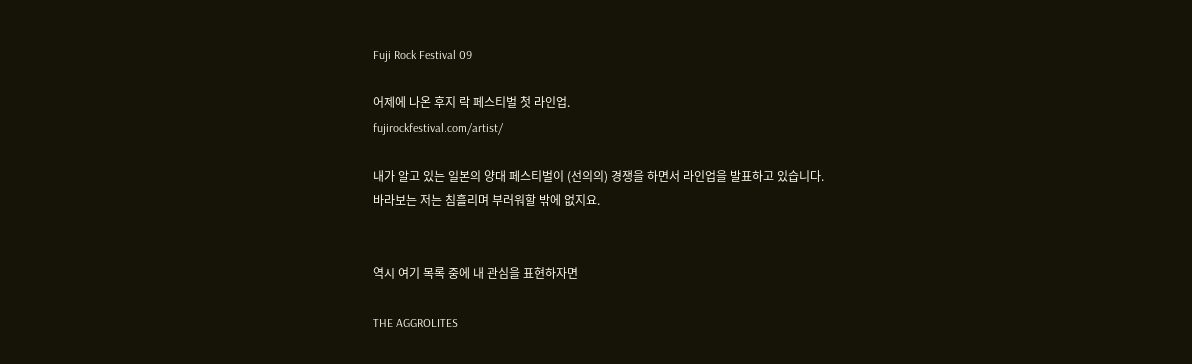Fuji Rock Festival 09

어제에 나온 후지 락 페스티벌 첫 라인업.
fujirockfestival.com/artist/

내가 알고 있는 일본의 양대 페스티벌이 (선의의) 경쟁을 하면서 라인업을 발표하고 있습니다.
바라보는 저는 침흘리며 부러워할 밖에 없지요.


역시 여기 목록 중에 내 관심을 표현하자면

THE AGGROLITES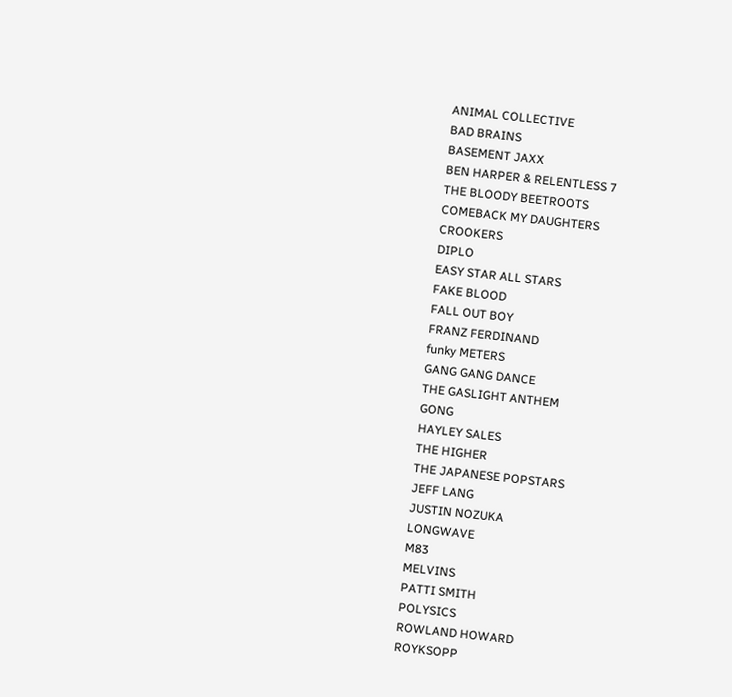ANIMAL COLLECTIVE
BAD BRAINS
BASEMENT JAXX
BEN HARPER & RELENTLESS 7
THE BLOODY BEETROOTS
COMEBACK MY DAUGHTERS
CROOKERS
DIPLO
EASY STAR ALL STARS
FAKE BLOOD
FALL OUT BOY
FRANZ FERDINAND
funky METERS
GANG GANG DANCE
THE GASLIGHT ANTHEM
GONG
HAYLEY SALES
THE HIGHER
THE JAPANESE POPSTARS
JEFF LANG
JUSTIN NOZUKA
LONGWAVE
M83
MELVINS
PATTI SMITH
POLYSICS
ROWLAND HOWARD
ROYKSOPP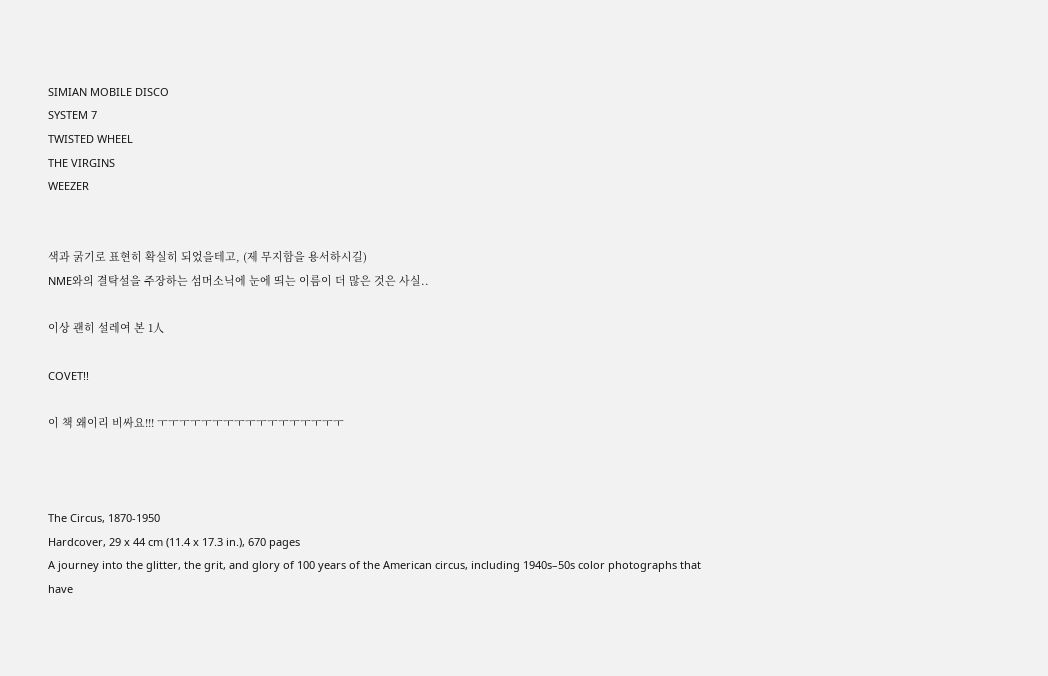SIMIAN MOBILE DISCO
SYSTEM 7
TWISTED WHEEL
THE VIRGINS
WEEZER


색과 굵기로 표현히 확실히 되었을테고, (제 무지함을 용서하시길)
NME와의 결탁설을 주장하는 섬머소닉에 눈에 띄는 이름이 더 많은 것은 사실..

이상 괜히 설레여 본 1人

COVET!!

이 책 왜이리 비싸요!!! ㅜㅜㅜㅜㅜㅜㅜㅜㅜㅜㅜㅜㅜㅜㅜㅜㅜ



The Circus, 1870-1950
Hardcover, 29 x 44 cm (11.4 x 17.3 in.), 670 pages
A journey into the glitter, the grit, and glory of 100 years of the American circus, including 1940s–50s color photographs that have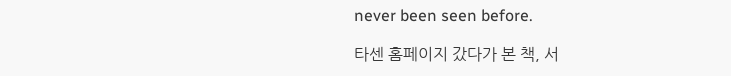never been seen before.

타센 홈페이지 갔다가 본 책, 서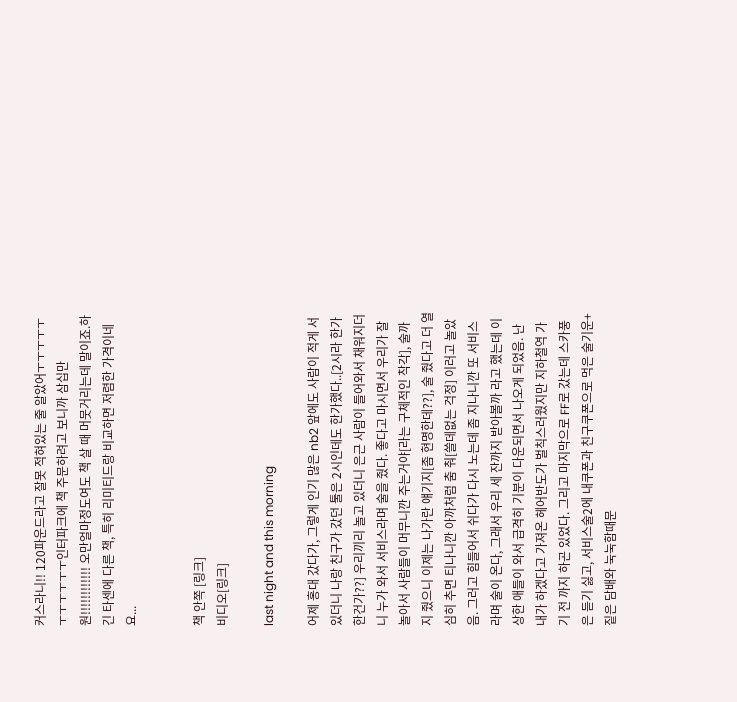커스라니!! 120파운드라고 잘못 적혀있는 줄 알았어ㅜㅜㅜㅜㅜㅜㅜㅜㅜㅜㅜ인터파크에 책 주문하려고 보니까 삼십만원!!!!!!!!!!!! 오만얼마정도여도 책 살 때 머뭇거리는데 말이죠.하긴 타센에 다른 책, 특히 리미티드랑 비교하면 저렴한 가격이네요...


책 안쪽 [링크]
비디오[링크]

last night and this morning

어제 홍대 갔다가, 그렇게 인기 많은 nb2 앞에도 사람이 적게 서 있더니 나랑 친구가 갔던 툴은 2시인데도 한가했다..[2시라 한가한건가??] 우리끼리 놀고 있더니 은근 사람이 들어와서 채워지더니 누가 와서 서비스라며 술을 줬다. 좋다고 마시면서 우리가 잘 놀아서 사람들이 머무니깐 주는거야[라는 구체적인 착각], 술까지 줬으니 이제는 나가란 얘기지[좀 현명한데??], 술 줬다고 더 열심히 추면 티나니깐 아까처럼 춤 춰[쓸데없는 걱정] 이러고 놀았음. 그러고 힘들어서 쉬다가 다시 노는데 좀 지나니깐 또 서비스라며 술이 온다, 그래서 우리 세 잔까지 받아볼까 라고 했는데 이상한 애들이 와서 급격히 기분이 다운되면서 나오게 되었음. 난 내가 하겠다고 가져온 헤어반도가 벌칙스러웠지만 지하철역 가기 전 까지 하곤 있었다. 그리고 마지막으로 FF로 갔는데 스카풍은 듣기 싫고, 서비스술2에 내쿠폰과 친구쿠폰으로 먹은 술기운+짙은 담배와 눅눅함때문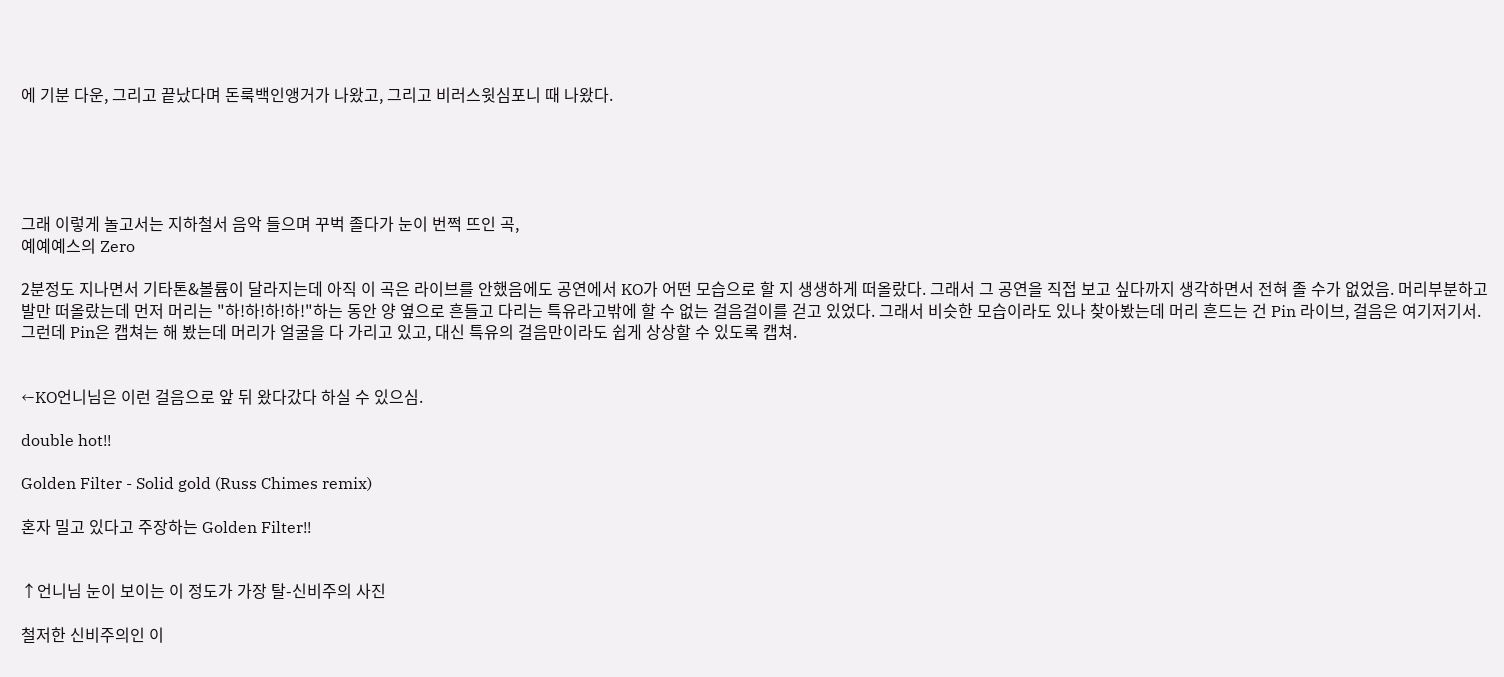에 기분 다운, 그리고 끝났다며 돈룩백인앵거가 나왔고, 그리고 비러스윗심포니 때 나왔다.





그래 이렇게 놀고서는 지하철서 음악 들으며 꾸벅 졸다가 눈이 번쩍 뜨인 곡,
예예예스의 Zero

2분정도 지나면서 기타톤&볼륨이 달라지는데 아직 이 곡은 라이브를 안했음에도 공연에서 KO가 어떤 모습으로 할 지 생생하게 떠올랐다. 그래서 그 공연을 직접 보고 싶다까지 생각하면서 전혀 졸 수가 없었음. 머리부분하고 발만 떠올랐는데 먼저 머리는 "하!하!하!하!"하는 동안 양 옆으로 흔들고 다리는 특유라고밖에 할 수 없는 걸음걸이를 걷고 있었다. 그래서 비슷한 모습이라도 있나 찾아봤는데 머리 흔드는 건 Pin 라이브, 걸음은 여기저기서. 그런데 Pin은 캡쳐는 해 봤는데 머리가 얼굴을 다 가리고 있고, 대신 특유의 걸음만이라도 쉽게 상상할 수 있도록 캡쳐.


←KO언니님은 이런 걸음으로 앞 뒤 왔다갔다 하실 수 있으심.

double hot!!

Golden Filter - Solid gold (Russ Chimes remix)

혼자 밀고 있다고 주장하는 Golden Filter!!


↑언니님 눈이 보이는 이 정도가 가장 탈-신비주의 사진

철저한 신비주의인 이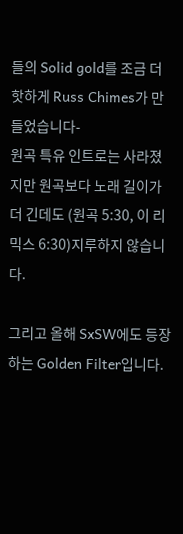들의 Solid gold를 조금 더 핫하게 Russ Chimes가 만들었습니다-
원곡 특유 인트로는 사라졌지만 원곡보다 노래 길이가 더 긴데도 (원곡 5:30, 이 리믹스 6:30)지루하지 않습니다.

그리고 올해 SxSW에도 등장하는 Golden Filter입니다.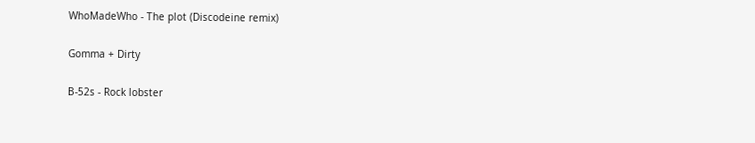WhoMadeWho - The plot (Discodeine remix)

Gomma + Dirty

B-52s - Rock lobster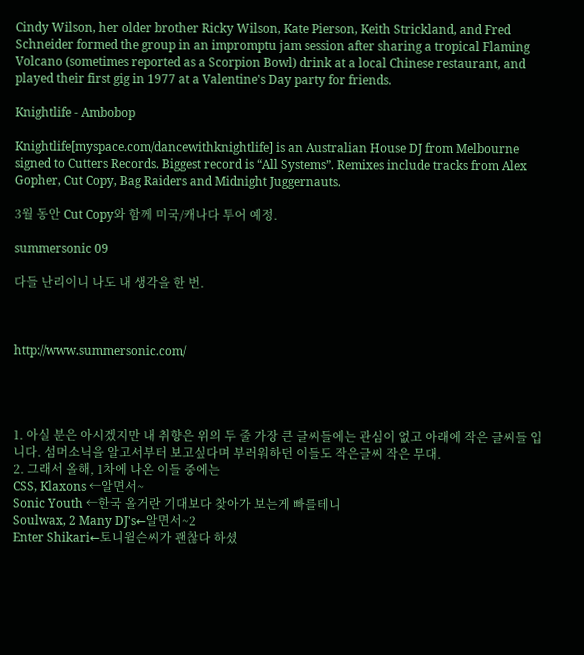Cindy Wilson, her older brother Ricky Wilson, Kate Pierson, Keith Strickland, and Fred Schneider formed the group in an impromptu jam session after sharing a tropical Flaming Volcano (sometimes reported as a Scorpion Bowl) drink at a local Chinese restaurant, and played their first gig in 1977 at a Valentine's Day party for friends.

Knightlife - Ambobop

Knightlife[myspace.com/dancewithknightlife] is an Australian House DJ from Melbourne signed to Cutters Records. Biggest record is “All Systems”. Remixes include tracks from Alex Gopher, Cut Copy, Bag Raiders and Midnight Juggernauts.

3월 동안 Cut Copy와 함께 미국/캐나다 투어 예정.

summersonic 09

다들 난리이니 나도 내 생각을 한 번.



http://www.summersonic.com/




1. 아실 분은 아시겠지만 내 취향은 위의 두 줄 가장 큰 글씨들에는 관심이 없고 아래에 작은 글씨들 입니다. 섬머소닉을 알고서부터 보고싶다며 부러워하던 이들도 작은글씨 작은 무대.
2. 그래서 올해, 1차에 나온 이들 중에는
CSS, Klaxons ←알면서~
Sonic Youth ←한국 올거란 기대보다 찾아가 보는게 빠를테니
Soulwax, 2 Many DJ's←알면서~2
Enter Shikari←토니윌슨씨가 괜찮다 하셨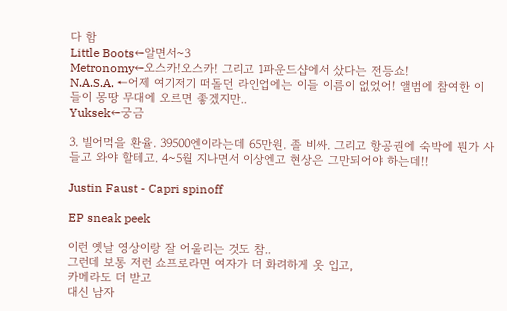다 함
Little Boots←알면서~3
Metronomy←오스카!오스카! 그리고 1파운드샵에서 샀다는 전등쇼!
N.A.S.A. ←어제 여기저기 떠돌던 라인업에는 이들 이름이 없었어! 앨범에 참여한 이들이 몽땅 무대에 오르면 좋겠지만..
Yuksek←궁금

3. 빌어먹을 환율. 39500엔이라는데 65만원. 졸 비싸. 그리고 항공권에 숙박에 뭔가 사 들고 와야 할테고. 4~5월 지나면서 이상엔고 현상은 그만되어야 하는데!!

Justin Faust - Capri spinoff

EP sneak peek

이런 옛날 영상이랑 잘 어울리는 것도 참..
그런데 보통 저런 쇼프로라면 여자가 더 화려하게 옷 입고,
카메라도 더 받고
대신 남자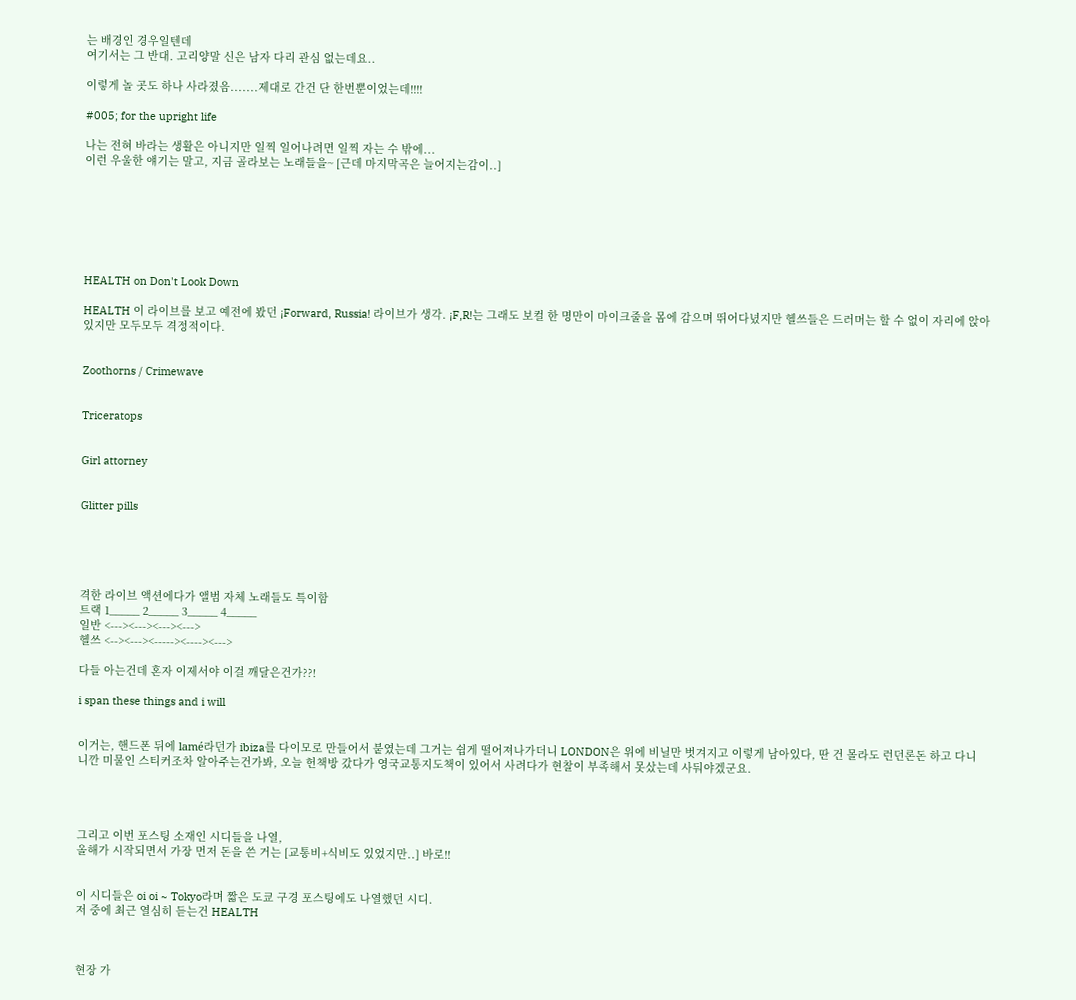는 배경인 경우일텐데
여기서는 그 반대. 고리양말 신은 남자 다리 관심 없는데요..

이렇게 놀 곳도 하나 사라졌음.......제대로 간건 단 한번뿐이었는데!!!!

#005; for the upright life

나는 전혀 바라는 생활은 아니지만 일찍 일어나려면 일찍 자는 수 밖에...
이런 우울한 얘기는 말고, 지금 골라보는 노래들을~ [근데 마지막곡은 늘어지는감이..]







HEALTH on Don't Look Down

HEALTH 이 라이브를 보고 예전에 봤던 ¡Forward, Russia! 라이브가 생각. ¡F,R!는 그래도 보컬 한 명만이 마이크줄을 몸에 감으며 뛰어다녔지만 헬쓰들은 드러머는 할 수 없이 자리에 앉아있지만 모두모두 격정적이다.


Zoothorns / Crimewave


Triceratops


Girl attorney


Glitter pills





격한 라이브 액션에다가 앨범 자체 노래들도 특이함
트랙 1_____ 2_____ 3_____ 4_____
일반 <---><---><---><--->
헬쓰 <--><---><-----><----><--->

다들 아는건데 혼자 이제서야 이걸 깨달은건가??!

i span these things and i will


이거는, 핸드폰 뒤에 lamé라던가 ibiza를 다이모로 만들어서 붙였는데 그거는 쉽게 떨어져나가더니 LONDON은 위에 비닐만 벗겨지고 이렇게 남아있다, 딴 건 몰라도 런던론돈 하고 다니니깐 미물인 스티커조차 알아주는건가봐, 오늘 헌책방 갔다가 영국교통지도책이 있어서 사려다가 현찰이 부족해서 못샀는데 사둬야겠군요.




그리고 이번 포스팅 소재인 시디들을 나열,
올해가 시작되면서 가장 먼저 돈을 쓴 거는 [교통비+식비도 있었지만..] 바로!!


이 시디들은 oi oi ~ Tokyo라며 짧은 도쿄 구경 포스팅에도 나열했던 시디.
저 중에 최근 열심히 듣는건 HEALTH



현장 가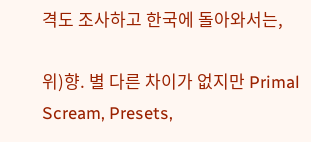격도 조사하고 한국에 돌아와서는,

위)향. 별 다른 차이가 없지만 Primal Scream, Presets,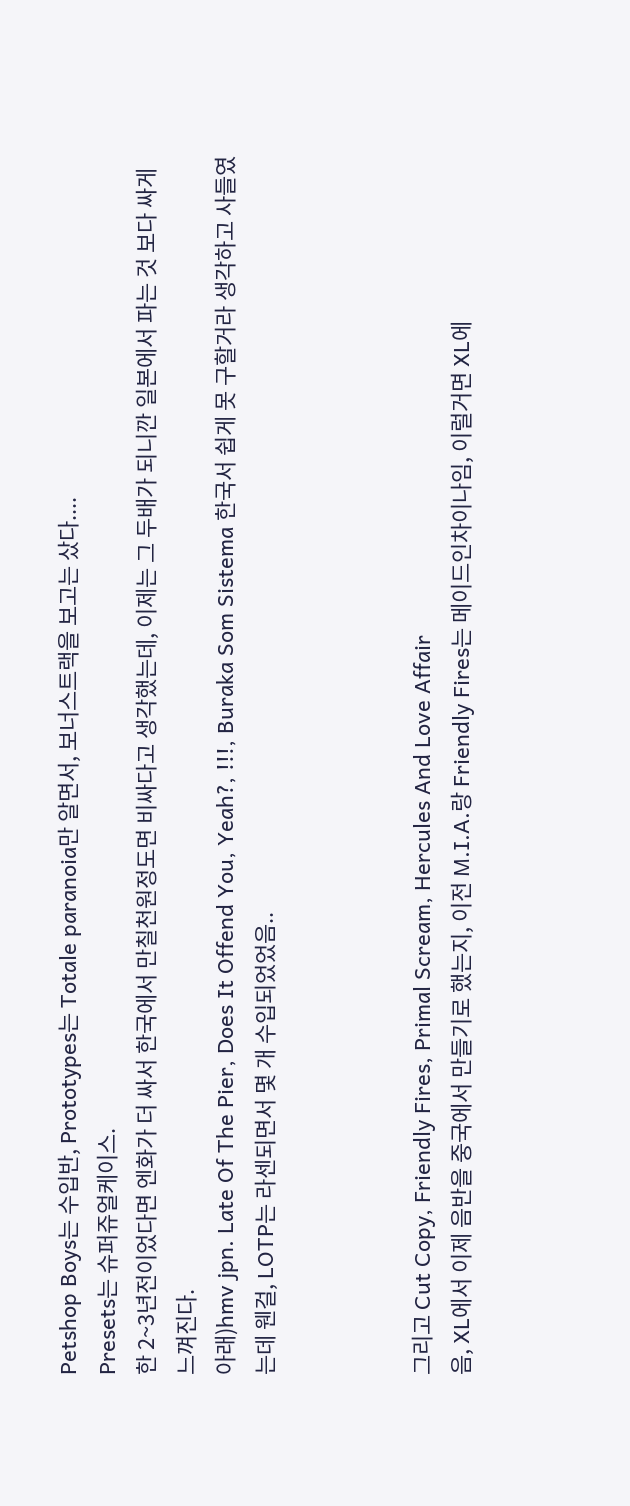Petshop Boys는 수입반, Prototypes는 Totale paranoia만 알면서, 보너스트랙을 보고는 샀다....
Presets는 슈퍼쥬얼케이스.
한 2~3년전이었다면 엔화가 더 싸서 한국에서 만칠천원정도면 비싸다고 생각했는데, 이제는 그 두배가 되니깐 일본에서 파는 것 보다 싸게 느껴진다.
아래)hmv jpn. Late Of The Pier, Does It Offend You, Yeah?, !!!, Buraka Som Sistema 한국서 쉽게 못 구할거라 생각하고 사들였는데 웬걸, LOTP는 라센되면서 몇 개 수입되었었음..



그리고 Cut Copy, Friendly Fires, Primal Scream, Hercules And Love Affair
음, XL에서 이제 음반을 중국에서 만들기로 했는지, 이전 M.I.A.랑 Friendly Fires는 메이드인차이나임, 이럴거면 XL에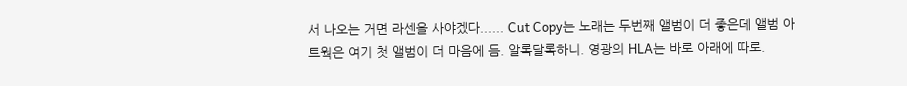서 나오는 거면 라센을 사야겠다...... Cut Copy는 노래는 두번째 앨범이 더 좋은데 앨범 아트웍은 여기 첫 앨범이 더 마음에 듬. 알록달록하니. 영광의 HLA는 바로 아래에 따로.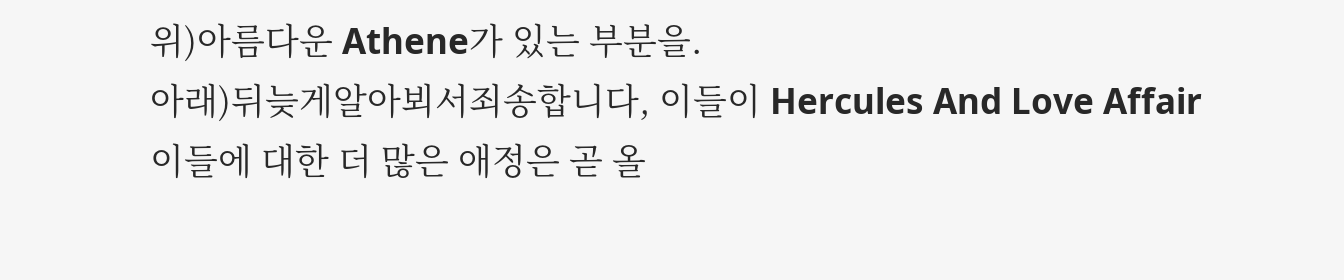위)아름다운 Athene가 있는 부분을.
아래)뒤늦게알아뵈서죄송합니다, 이들이 Hercules And Love Affair
이들에 대한 더 많은 애정은 곧 올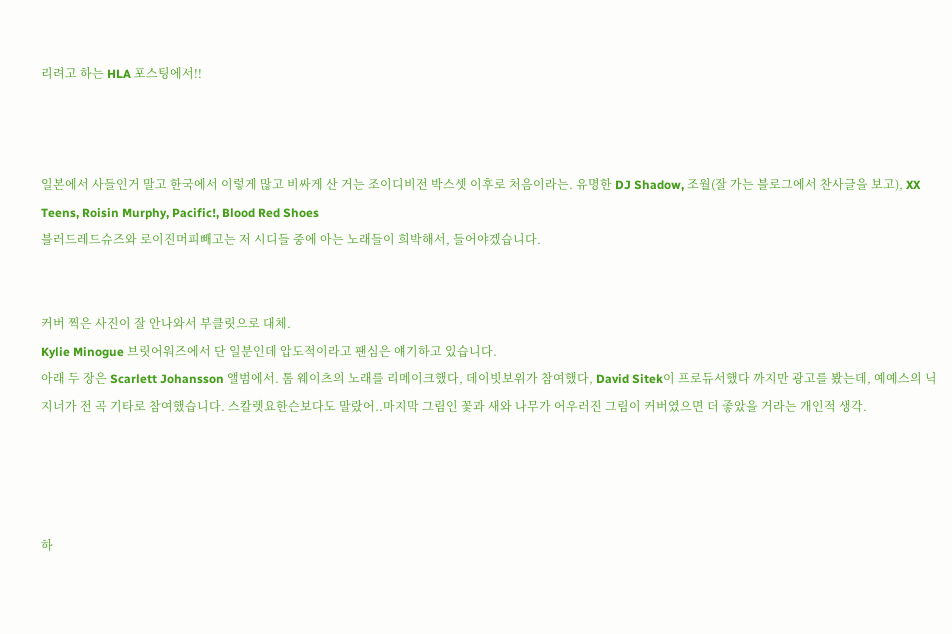리려고 하는 HLA 포스팅에서!!



일본에서 사들인거 말고 한국에서 이렇게 많고 비싸게 산 거는 조이디비전 박스셋 이후로 처음이라는. 유명한 DJ Shadow, 조월(잘 가는 블로그에서 찬사글을 보고), XX Teens, Roisin Murphy, Pacific!, Blood Red Shoes
블러드레드슈즈와 로이진머피빼고는 저 시디들 중에 아는 노래들이 희박해서, 들어야겠습니다.


커버 찍은 사진이 잘 안나와서 부클릿으로 대체.
Kylie Minogue 브릿어워즈에서 단 일분인데 압도적이라고 팬심은 얘기하고 있습니다.
아래 두 장은 Scarlett Johansson 앨범에서. 톰 웨이츠의 노래를 리메이크했다, 데이빗보위가 참여했다, David Sitek이 프로듀서했다 까지만 광고를 봤는데, 예예스의 닉지너가 전 곡 기타로 참여했습니다. 스칼렛요한슨보다도 말랐어..마지막 그림인 꽃과 새와 나무가 어우러진 그림이 커버였으면 더 좋았을 거라는 개인적 생각.




하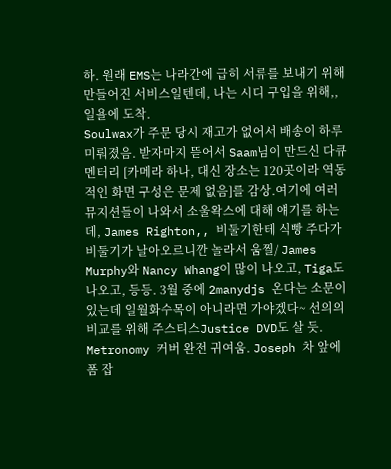하. 원래 EMS는 나라간에 급히 서류를 보내기 위해 만들어진 서비스일텐데, 나는 시디 구입을 위해,, 일욜에 도착.
Soulwax가 주문 당시 재고가 없어서 배송이 하루 미뤄졌음. 받자마지 뜯어서 Saam님이 만드신 다큐멘터리 [카메라 하나, 대신 장소는 120곳이라 역동적인 화면 구성은 문제 없음]를 감상.여기에 여러 뮤지션들이 나와서 소울왁스에 대해 얘기를 하는데, James Righton,, 비둘기한테 식빵 주다가 비둘기가 날아오르니깐 놀라서 움찔/ James Murphy와 Nancy Whang이 많이 나오고, Tiga도 나오고, 등등. 3월 중에 2manydjs 온다는 소문이 있는데 일월화수목이 아니라면 가야겠다~ 선의의 비교를 위해 주스티스Justice DVD도 살 듯.
Metronomy 커버 완전 귀여움. Joseph 차 앞에 폼 잡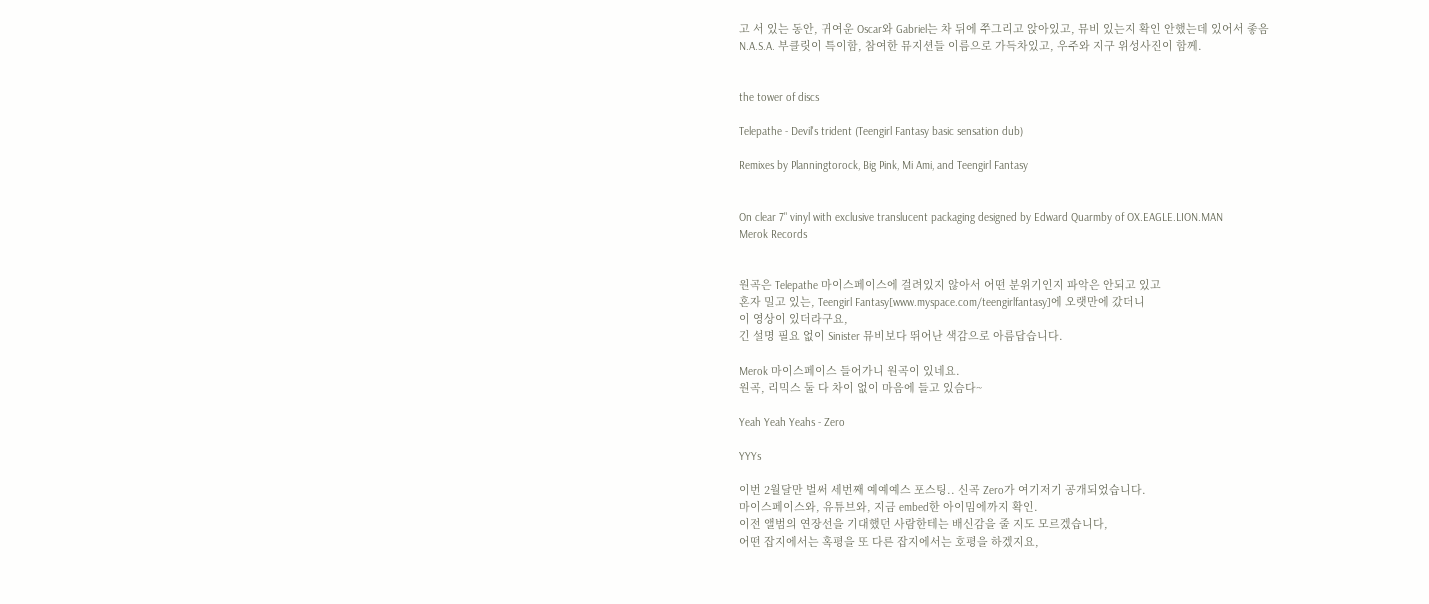고 서 있는 동안, 귀여운 Oscar와 Gabriel는 차 뒤에 쭈그리고 앉아있고, 뮤비 있는지 확인 안했는데 있어서 좋음
N.A.S.A. 부클릿이 특이함, 참여한 뮤지션들 이름으로 가득차있고, 우주와 지구 위성사진이 함께.


the tower of discs

Telepathe - Devil's trident (Teengirl Fantasy basic sensation dub)

Remixes by Planningtorock, Big Pink, Mi Ami, and Teengirl Fantasy


On clear 7" vinyl with exclusive translucent packaging designed by Edward Quarmby of OX.EAGLE.LION.MAN
Merok Records


원곡은 Telepathe 마이스페이스에 걸려있지 않아서 어떤 분위기인지 파악은 안되고 있고
혼자 밀고 있는, Teengirl Fantasy[www.myspace.com/teengirlfantasy]에 오랫만에 갔더니
이 영상이 있더라구요,
긴 설명 필요 없이 Sinister 뮤비보다 뛰어난 색감으로 아름답습니다.

Merok 마이스페이스 들어가니 원곡이 있네요.
원곡, 리믹스 둘 다 차이 없이 마음에 들고 있슴다~

Yeah Yeah Yeahs - Zero

YYYs

이번 2월달만 벌써 세번째 예예예스 포스팅.. 신곡 Zero가 여기저기 공개되었습니다.
마이스페이스와, 유튜브와, 지금 embed한 아이밈에까지 확인.
이전 앨범의 연장선을 기대했던 사람한테는 배신감을 줄 지도 모르겠습니다,
어떤 잡지에서는 혹평을 또 다른 잡지에서는 호평을 하겠지요,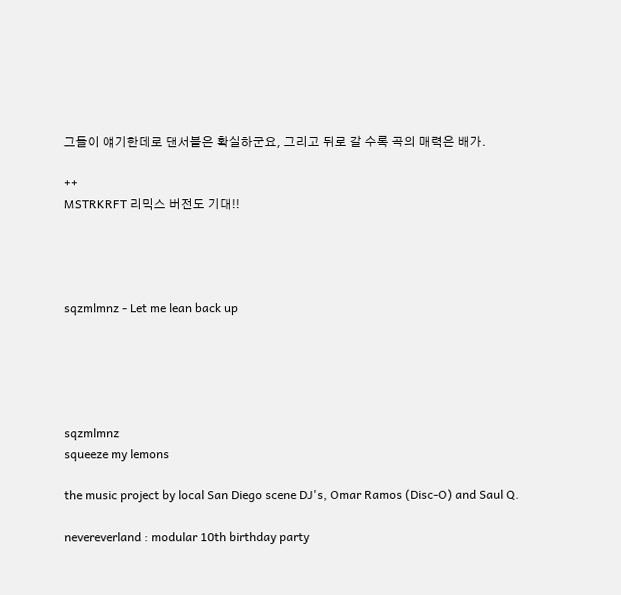그들이 얘기한데로 댄서블은 확실하군요, 그리고 뒤로 갈 수록 곡의 매력은 배가.

++
MSTRKRFT 리믹스 버전도 기대!!




sqzmlmnz - Let me lean back up





sqzmlmnz
squeeze my lemons

the music project by local San Diego scene DJ's, Omar Ramos (Disc-O) and Saul Q.

nevereverland : modular 10th birthday party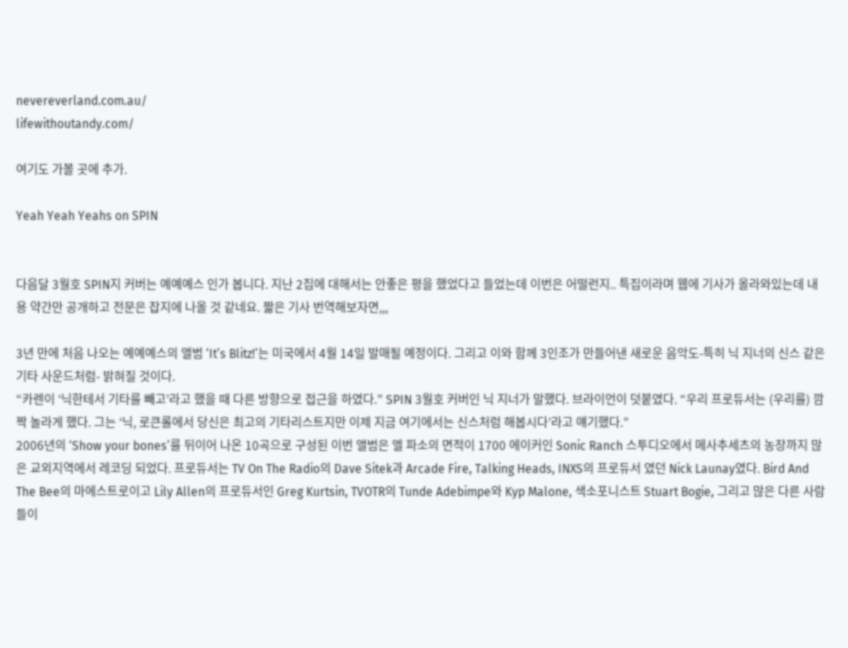nevereverland.com.au/
lifewithoutandy.com/

여기도 가볼 곳에 추가.

Yeah Yeah Yeahs on SPIN


다음달 3월호 SPIN지 커버는 예예예스 인가 봅니다. 지난 2집에 대해서는 안좋은 평을 했었다고 들었는데 이번은 어떨런지.. 특집이라며 웹에 기사가 올라와있는데 내용 약간만 공개하고 전문은 잡지에 나올 것 같네요. 짧은 기사 번역해보자면,,,

3년 만에 처음 나오는 예예예스의 앨범 ‘It’s Blitz!’는 미국에서 4월 14일 발매될 예정이다. 그리고 이와 함께 3인조가 만들어낸 새로운 음악도-특히 닉 지너의 신스 같은 기타 사운드처럼- 밝혀질 것이다.
“카렌이 ‘닉한테서 기타를 빼고’라고 했을 때 다른 방향으로 접근을 하였다.” SPIN 3월호 커버인 닉 지너가 말했다. 브라이언이 덧붙였다. “우리 프로듀서는 (우리를) 깜짝 놀라게 했다. 그는 ‘닉, 로큰롤에서 당신은 최고의 기타리스트지만 이제 지금 여기에서는 신스처럼 해봅시다’라고 얘기했다.”
2006년의 ‘Show your bones’를 뒤이어 나온 10곡으로 구성된 이번 앨범은 엘 파소의 면적이 1700 에이커인 Sonic Ranch 스투디오에서 메사추세츠의 농장까지 많은 교외지역에서 레코딩 되었다. 프로듀서는 TV On The Radio의 Dave Sitek과 Arcade Fire, Talking Heads, INXS의 프로듀서 였던 Nick Launay였다. Bird And The Bee의 마에스트로이고 Lily Allen의 프로듀서인 Greg Kurtsin, TVOTR의 Tunde Adebimpe와 Kyp Malone, 색소포니스트 Stuart Bogie, 그리고 많은 다른 사람들이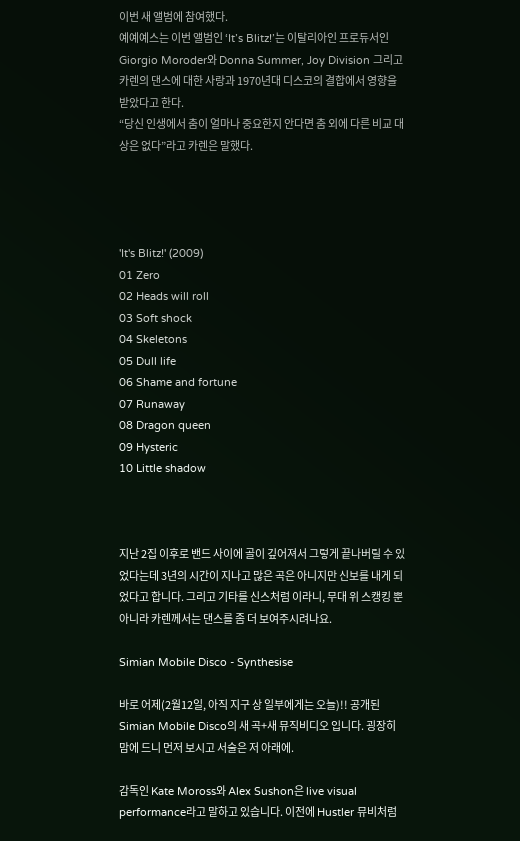이번 새 앨범에 참여했다.
예예예스는 이번 앨범인 ‘It’s Blitz!’는 이탈리아인 프로듀서인 Giorgio Moroder와 Donna Summer, Joy Division 그리고 카렌의 댄스에 대한 사랑과 1970년대 디스코의 결합에서 영향을 받았다고 한다.
“당신 인생에서 춤이 얼마나 중요한지 안다면 춤 외에 다른 비교 대상은 없다”라고 카렌은 말했다.




'It's Blitz!' (2009)
01 Zero
02 Heads will roll
03 Soft shock
04 Skeletons
05 Dull life
06 Shame and fortune
07 Runaway
08 Dragon queen
09 Hysteric
10 Little shadow



지난 2집 이후로 밴드 사이에 골이 깊어져서 그렇게 끝나버릴 수 있었다는데 3년의 시간이 지나고 많은 곡은 아니지만 신보를 내게 되었다고 합니다. 그리고 기타를 신스처럼 이라니, 무대 위 스캥킹 뿐 아니라 카렌께서는 댄스를 좀 더 보여주시려나요.

Simian Mobile Disco - Synthesise

바로 어제(2월12일, 아직 지구 상 일부에게는 오늘)!! 공개된 Simian Mobile Disco의 새 곡+새 뮤직비디오 입니다. 굉장히 맘에 드니 먼저 보시고 서술은 저 아래에.

감독인 Kate Moross와 Alex Sushon은 live visual performance라고 말하고 있습니다. 이전에 Hustler 뮤비처럼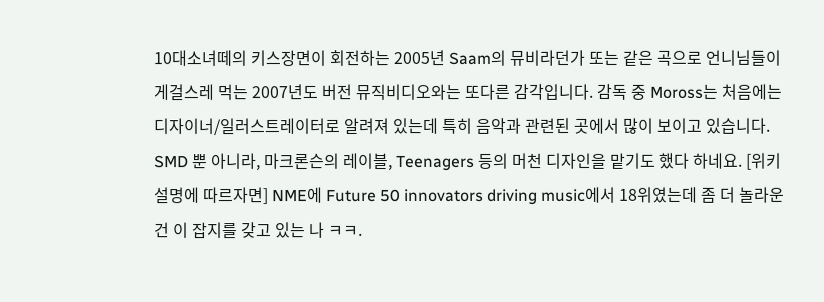10대소녀떼의 키스장면이 회전하는 2005년 Saam의 뮤비라던가 또는 같은 곡으로 언니님들이 게걸스레 먹는 2007년도 버전 뮤직비디오와는 또다른 감각입니다. 감독 중 Moross는 처음에는 디자이너/일러스트레이터로 알려져 있는데 특히 음악과 관련된 곳에서 많이 보이고 있습니다. SMD 뿐 아니라, 마크론슨의 레이블, Teenagers 등의 머천 디자인을 맡기도 했다 하네요. [위키 설명에 따르자면] NME에 Future 50 innovators driving music에서 18위였는데 좀 더 놀라운 건 이 잡지를 갖고 있는 나 ㅋㅋ.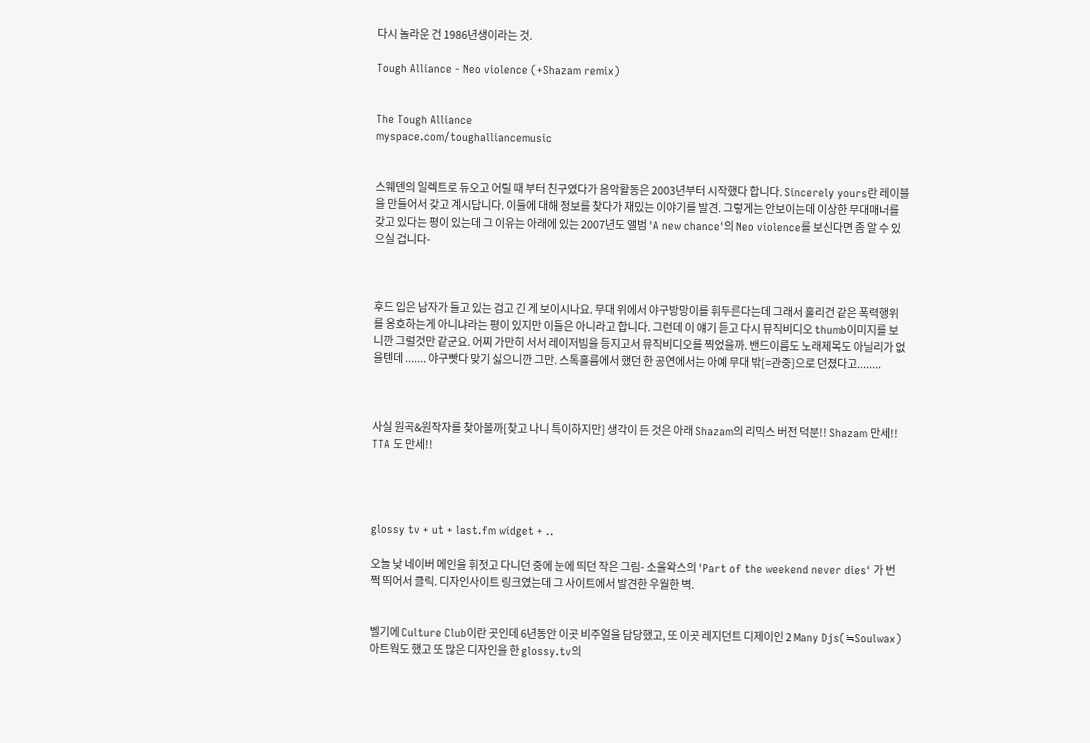다시 놀라운 건 1986년생이라는 것.

Tough Alliance - Neo violence (+Shazam remix)


The Tough Alliance
myspace.com/toughalliancemusic


스웨덴의 일렉트로 듀오고 어릴 때 부터 친구였다가 음악활동은 2003년부터 시작했다 합니다. Sincerely yours란 레이블을 만들어서 갖고 계시답니다. 이들에 대해 정보를 찾다가 재밌는 이야기를 발견. 그렇게는 안보이는데 이상한 무대매너를 갖고 있다는 평이 있는데 그 이유는 아래에 있는 2007년도 앨범 'A new chance'의 Neo violence를 보신다면 좀 알 수 있으실 겁니다-



후드 입은 남자가 들고 있는 검고 긴 게 보이시나요. 무대 위에서 야구방망이를 휘두른다는데 그래서 훌리건 같은 폭력행위를 옹호하는게 아니냐라는 평이 있지만 이들은 아니라고 합니다. 그런데 이 얘기 듣고 다시 뮤직비디오 thumb이미지를 보니깐 그럴것만 같군요. 어찌 가만히 서서 레이저빔을 등지고서 뮤직비디오를 찍었을까. 밴드이름도 노래제목도 아닐리가 없을텐데 ....... 야구빳다 맞기 싫으니깐 그만. 스톡홀름에서 했던 한 공연에서는 아예 무대 밖[=관중]으로 던졌다고........



사실 원곡&원작자를 찾아볼까[찾고 나니 특이하지만] 생각이 든 것은 아래 Shazam의 리믹스 버전 덕분!! Shazam 만세!! TTA 도 만세!!




glossy tv + ut + last.fm widget + ..

오늘 낮 네이버 메인을 휘젓고 다니던 중에 눈에 띄던 작은 그림- 소울왁스의 'Part of the weekend never dies' 가 번쩍 띄어서 클릭. 디자인사이트 링크였는데 그 사이트에서 발견한 우월한 벽.


벨기에 Culture Club이란 곳인데 6년동안 이곳 비주얼을 담당했고, 또 이곳 레지던트 디제이인 2 Many Djs(≒Soulwax) 아트웍도 했고 또 많은 디자인을 한 glossy.tv의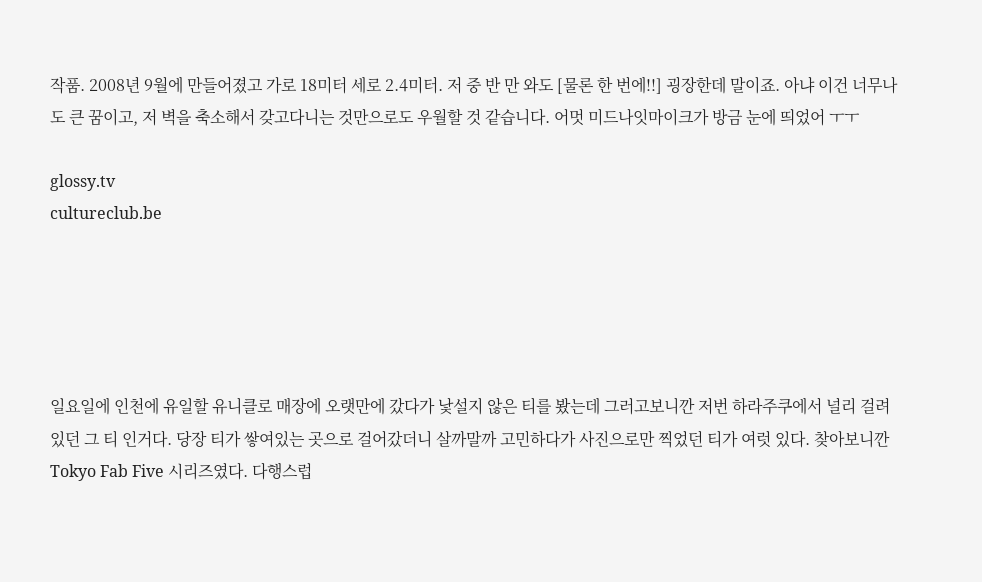작품. 2008년 9월에 만들어졌고 가로 18미터 세로 2.4미터. 저 중 반 만 와도 [물론 한 번에!!] 굉장한데 말이죠. 아냐 이건 너무나도 큰 꿈이고, 저 벽을 축소해서 갖고다니는 것만으로도 우월할 것 같습니다. 어멋 미드나잇마이크가 방금 눈에 띄었어 ㅜㅜ

glossy.tv
cultureclub.be





일요일에 인천에 유일할 유니클로 매장에 오랫만에 갔다가 낯설지 않은 티를 봤는데 그러고보니깐 저번 하라주쿠에서 널리 걸려있던 그 티 인거다. 당장 티가 쌓여있는 곳으로 걸어갔더니 살까말까 고민하다가 사진으로만 찍었던 티가 여럿 있다. 찾아보니깐 Tokyo Fab Five 시리즈였다. 다행스럽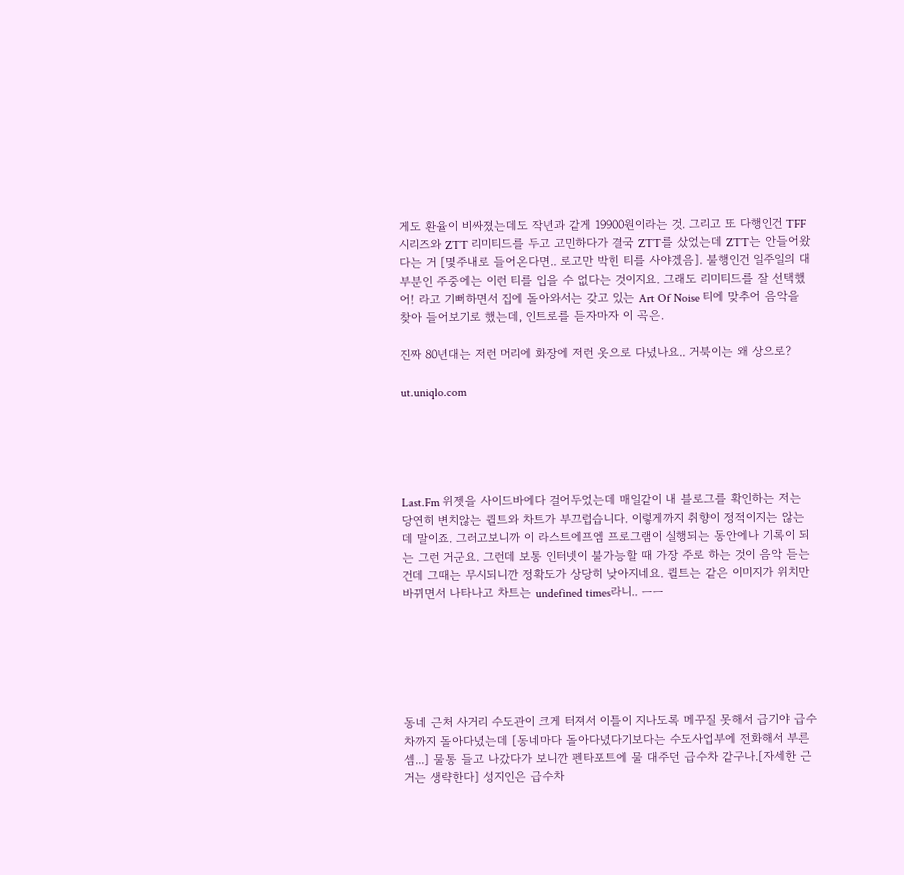게도 환율이 비싸졌는데도 작년과 같게 19900원이라는 것. 그리고 또 다행인건 TFF 시리즈와 ZTT 리미티드를 두고 고민하다가 결국 ZTT를 샀었는데 ZTT는 안들어왔다는 거 [몇주내로 들어온다면.. 로고만 박힌 티를 사야겠음]. 불행인건 일주일의 대부분인 주중에는 이런 티를 입을 수 없다는 것이지요. 그래도 리미티드를 잘 선택했어! 라고 기뻐하면서 집에 돌아와서는 갖고 있는 Art Of Noise 티에 맞추어 음악을 찾아 들어보기로 했는데, 인트로를 듣자마자 이 곡은.

진짜 80년대는 저런 머리에 화장에 저런 옷으로 다녔나요.. 거북이는 왜 상으로?

ut.uniqlo.com





Last.Fm 위젯을 사이드바에다 걸어두었는데 매일같이 내 블로그를 확인하는 저는 당연히 변치않는 퀼트와 차트가 부끄럽습니다. 이렇게까지 취향이 정적이지는 않는데 말이죠. 그러고보니까 이 라스트에프엠 프로그램이 실행되는 동안에나 기록이 되는 그런 거군요. 그런데 보통 인터넷이 불가능할 때 가장 주로 하는 것이 음악 듣는 건데 그때는 무시되니깐 정확도가 상당히 낮아지네요. 퀼트는 같은 이미지가 위치만 바뀌면서 나타나고 차트는 undefined times라니.. ㅡㅡ






동네 근처 사거리 수도관이 크게 터져서 이틀이 지나도록 메꾸질 못해서 급기야 급수차까지 돌아다녔는데 [동네마다 돌아다녔다기보다는 수도사업부에 전화해서 부른 셈...] 물통 들고 나갔다가 보니깐 펜타포트에 물 대주던 급수차 같구나.[자세한 근거는 생략한다] 성지인은 급수차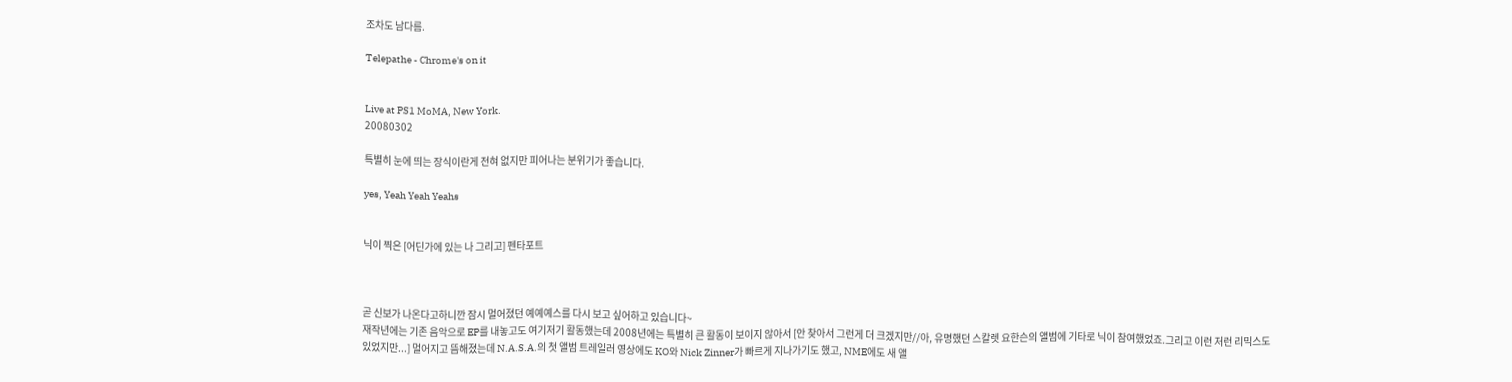조차도 남다름.

Telepathe - Chrome's on it


Live at PS1 MoMA, New York.
20080302

특별히 눈에 띄는 장식이란게 전혀 없지만 피어나는 분위기가 좋습니다.

yes, Yeah Yeah Yeahs


닉이 찍은 [어딘가에 있는 나 그리고] 펜타포트



곧 신보가 나온다고하니깐 잠시 멀어졌던 예예예스를 다시 보고 싶어하고 있습니다~
재작년에는 기존 음악으로 EP를 내놓고도 여기저기 활동했는데 2008년에는 특별히 큰 활동이 보이지 않아서 [안 찾아서 그런게 더 크겠지만//아, 유명했던 스칼렛 요한슨의 앨범에 기타로 닉이 참여했었죠.그리고 이런 저런 리믹스도 있었지만...] 멀어지고 뜸해졌는데 N.A.S.A.의 첫 앨범 트레일러 영상에도 KO와 Nick Zinner가 빠르게 지나가기도 했고, NME에도 새 앨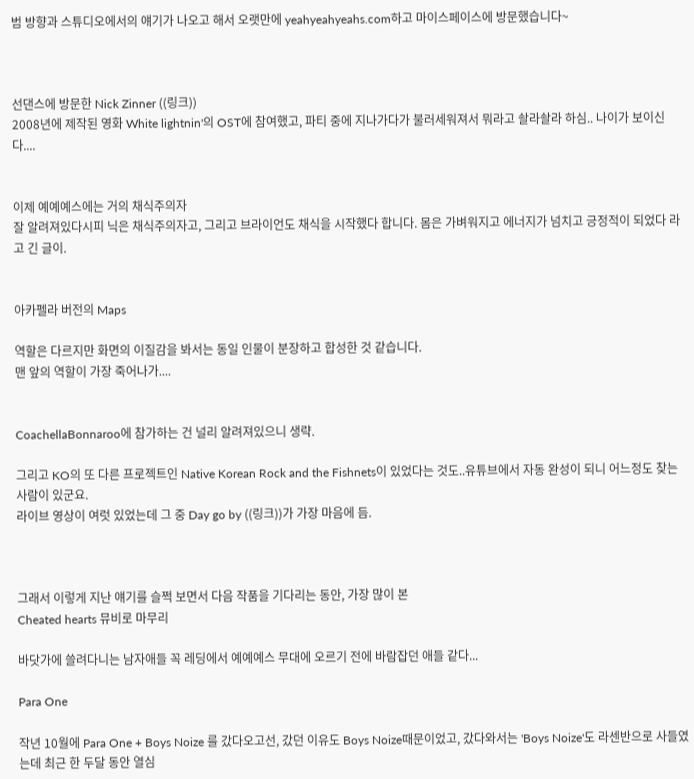범 방향과 스튜디오에서의 얘기가 나오고 해서 오랫만에 yeahyeahyeahs.com하고 마이스페이스에 방문했습니다~



선댄스에 방문한 Nick Zinner ((링크))
2008년에 제작된 영화 White lightnin'의 OST에 참여했고, 파티 중에 지나가다가 불러세워져서 뭐라고 솰라솰라 하심.. 나이가 보이신다....


이제 예예예스에는 거의 채식주의자
잘 알려져있다시피 닉은 채식주의자고, 그리고 브라이언도 채식을 시작했다 합니다. 몸은 가벼워지고 에너지가 넘치고 긍정적이 되었다 라고 긴 글이.


아카펠라 버전의 Maps

역할은 다르지만 화면의 이질감을 봐서는 동일 인물이 분장하고 합성한 것 같습니다.
맨 앞의 역할이 가장 죽어나가....


CoachellaBonnaroo에 참가하는 건 널리 알려져있으니 생략.

그리고 KO의 또 다른 프로젝트인 Native Korean Rock and the Fishnets이 있었다는 것도..유튜브에서 자동 완성이 되니 어느정도 찾는 사람이 있군요.
라이브 영상이 여럿 있었는데 그 중 Day go by ((링크))가 가장 마음에 듬.



그래서 이렇게 지난 얘기를 슬쩍 보면서 다음 작품을 기다리는 동안, 가장 많이 본
Cheated hearts 뮤비로 마무리

바닷가에 쓸려다니는 남자애들 꼭 레딩에서 예예예스 무대에 오르기 전에 바람잡던 애들 같다...

Para One

작년 10월에 Para One + Boys Noize 를 갔다오고선, 갔던 이유도 Boys Noize때문이었고, 갔다와서는 'Boys Noize'도 라센반으로 사들였는데 최근 한 두달 동안 열심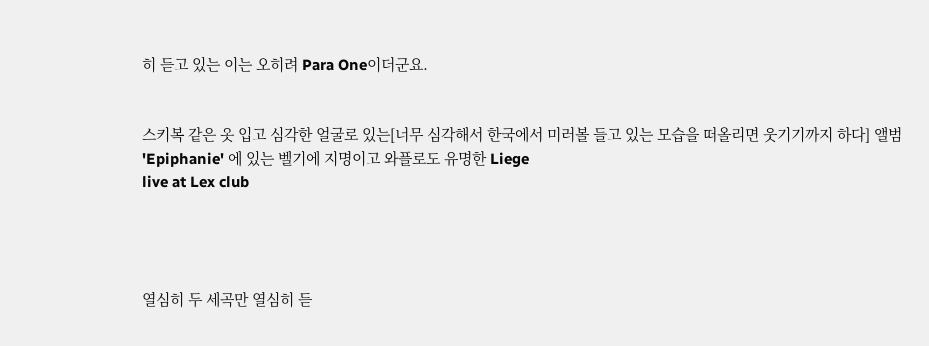히 듣고 있는 이는 오히려 Para One이더군요.


스키복 같은 옷 입고 심각한 얼굴로 있는[너무 심각해서 한국에서 미러볼 들고 있는 모습을 떠올리면 웃기기까지 하다] 앨범 'Epiphanie' 에 있는 벨기에 지명이고 와플로도 유명한 Liege
live at Lex club




열심히 두 세곡만 열심히 듣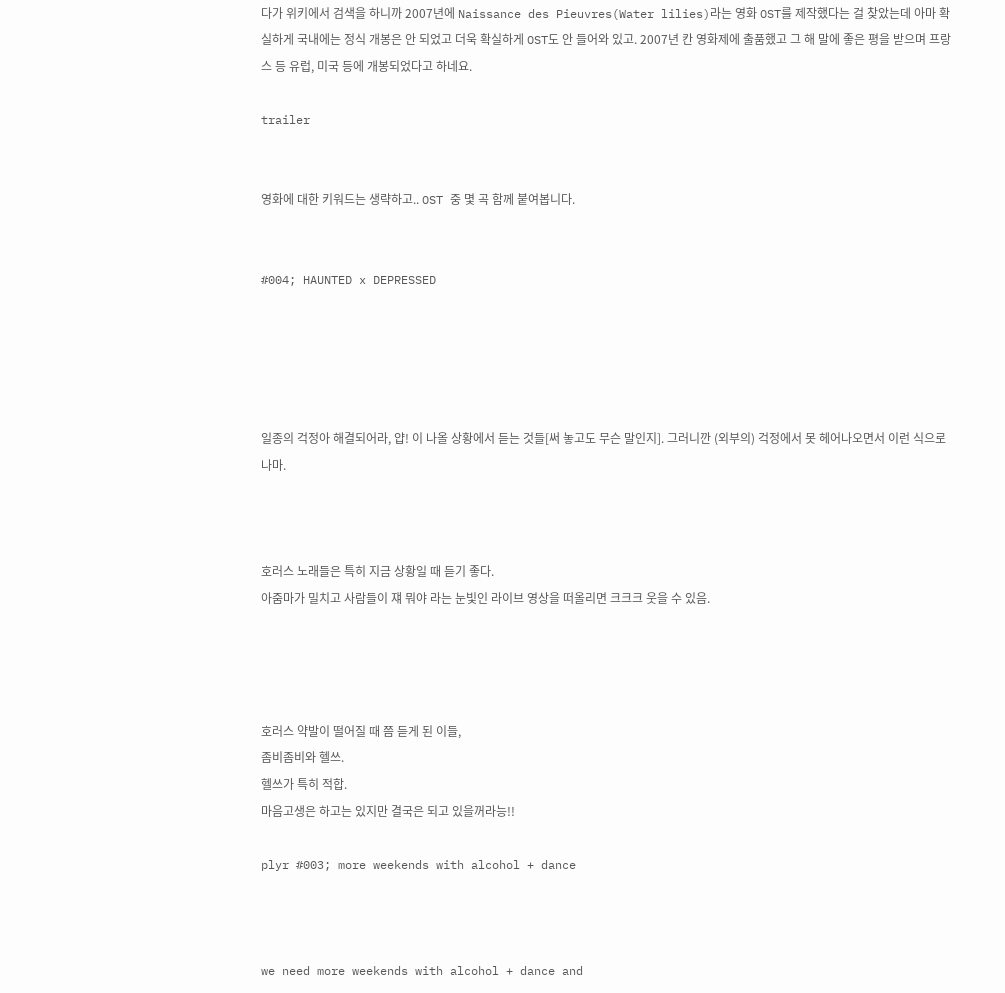다가 위키에서 검색을 하니까 2007년에 Naissance des Pieuvres(Water lilies)라는 영화 OST를 제작했다는 걸 찾았는데 아마 확실하게 국내에는 정식 개봉은 안 되었고 더욱 확실하게 OST도 안 들어와 있고. 2007년 칸 영화제에 출품했고 그 해 말에 좋은 평을 받으며 프랑스 등 유럽, 미국 등에 개봉되었다고 하네요.

trailer


영화에 대한 키워드는 생략하고.. OST 중 몇 곡 함께 붙여봅니다.


#004; HAUNTED x DEPRESSED





일종의 걱정아 해결되어라, 얍! 이 나올 상황에서 듣는 것들[써 놓고도 무슨 말인지]. 그러니깐 (외부의) 걱정에서 못 헤어나오면서 이런 식으로나마.



호러스 노래들은 특히 지금 상황일 때 듣기 좋다.
아줌마가 밀치고 사람들이 쟤 뭐야 라는 눈빛인 라이브 영상을 떠올리면 크크크 웃을 수 있음.




호러스 약발이 떨어질 때 쯤 듣게 된 이들,
좀비좀비와 헬쓰.
헬쓰가 특히 적합.
마음고생은 하고는 있지만 결국은 되고 있을꺼라능!!

plyr #003; more weekends with alcohol + dance



we need more weekends with alcohol + dance and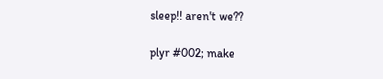sleep!! aren't we??

plyr #002; make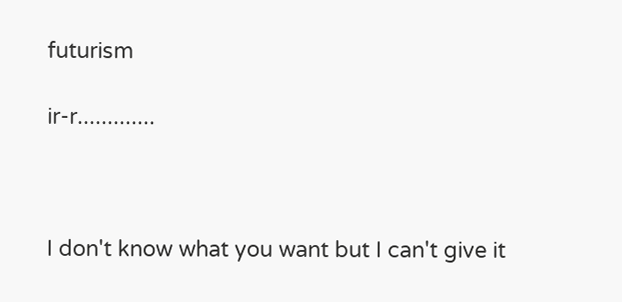futurism

ir-r.............



I don't know what you want but I can't give it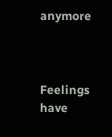anymore



Feelings have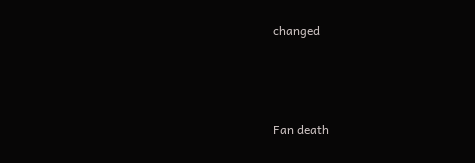changed



Fan death